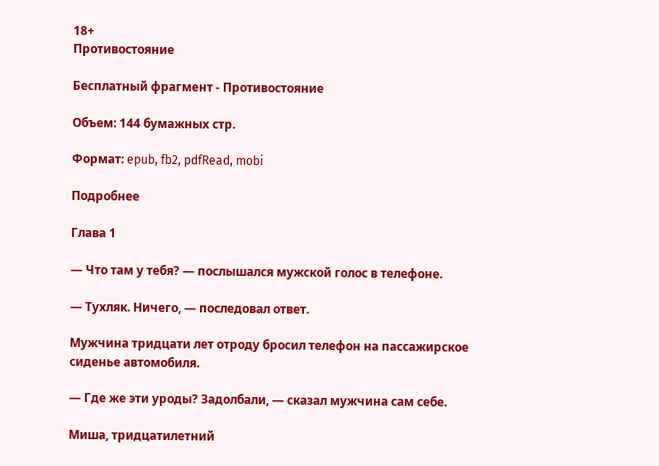18+
Противостояние

Бесплатный фрагмент - Противостояние

Объем: 144 бумажных стр.

Формат: epub, fb2, pdfRead, mobi

Подробнее

Глава 1

— Что там у тебя? — послышался мужской голос в телефоне.

— Тухляк. Ничего, — последовал ответ.

Мужчина тридцати лет отроду бросил телефон на пассажирское сиденье автомобиля.

— Где же эти уроды? Задолбали, — сказал мужчина сам себе.

Миша, тридцатилетний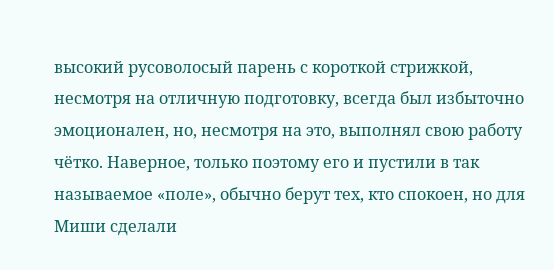высокий русоволосый парень с короткой стрижкой, несмотря на отличную подготовку, всегда был избыточно эмоционален, но, несмотря на это, выполнял свою работу чётко. Наверное, только поэтому его и пустили в так называемое «поле», обычно берут тех, кто спокоен, но для Миши сделали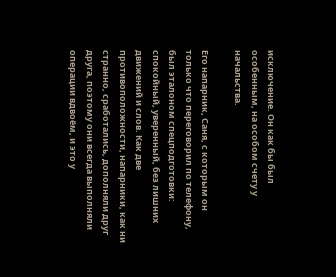исключение. Он как бы был особенным, на особом счету у начальства.

Его напарник, Саня, с которым он только что переговорил по телефону, был эталоном спецподготовки: спокойный, уверенный, без лишних движений и слов. Как две противоположности, напарники, как ни странно, сработались, дополняли друг друга, поэтому они всегда выполняли операции вдвоём, и это у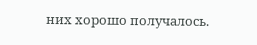них хорошо получалось.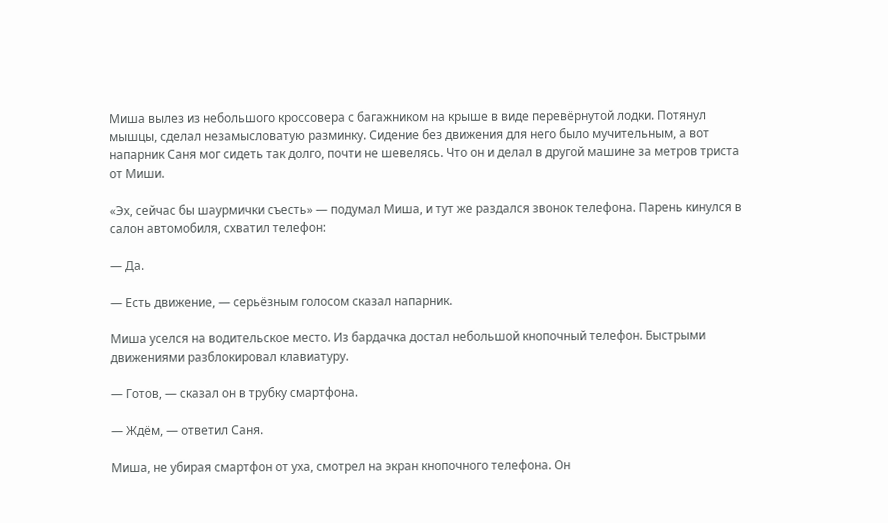Миша вылез из небольшого кроссовера с багажником на крыше в виде перевёрнутой лодки. Потянул мышцы, сделал незамысловатую разминку. Сидение без движения для него было мучительным, а вот напарник Саня мог сидеть так долго, почти не шевелясь. Что он и делал в другой машине за метров триста от Миши.

«Эх, сейчас бы шаурмички съесть» — подумал Миша, и тут же раздался звонок телефона. Парень кинулся в салон автомобиля, схватил телефон:

— Да.

— Есть движение, — серьёзным голосом сказал напарник.

Миша уселся на водительское место. Из бардачка достал небольшой кнопочный телефон. Быстрыми движениями разблокировал клавиатуру.

— Готов, — сказал он в трубку смартфона.

— Ждём, — ответил Саня.

Миша, не убирая смартфон от уха, смотрел на экран кнопочного телефона. Он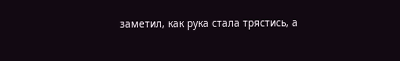заметил, как рука стала трястись, а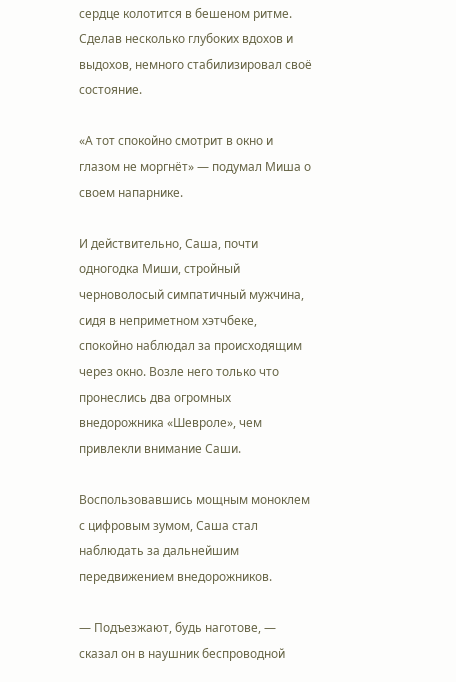сердце колотится в бешеном ритме. Сделав несколько глубоких вдохов и выдохов, немного стабилизировал своё состояние.

«А тот спокойно смотрит в окно и глазом не моргнёт» — подумал Миша о своем напарнике.

И действительно, Саша, почти одногодка Миши, стройный черноволосый симпатичный мужчина, сидя в неприметном хэтчбеке, спокойно наблюдал за происходящим через окно. Возле него только что пронеслись два огромных внедорожника «Шевроле», чем привлекли внимание Саши.

Воспользовавшись мощным моноклем с цифровым зумом, Саша стал наблюдать за дальнейшим передвижением внедорожников.

— Подъезжают, будь наготове, — сказал он в наушник беспроводной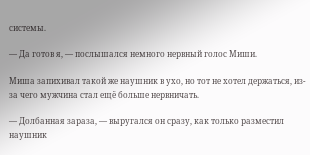системы.

— Да готов я, — послышался немного нервный голос Миши.

Миша запихивал такой же наушник в ухо, но тот не хотел держаться, из-за чего мужчина стал ещё больше нервничать.

— Долбанная зараза, — выругался он сразу, как только разместил наушник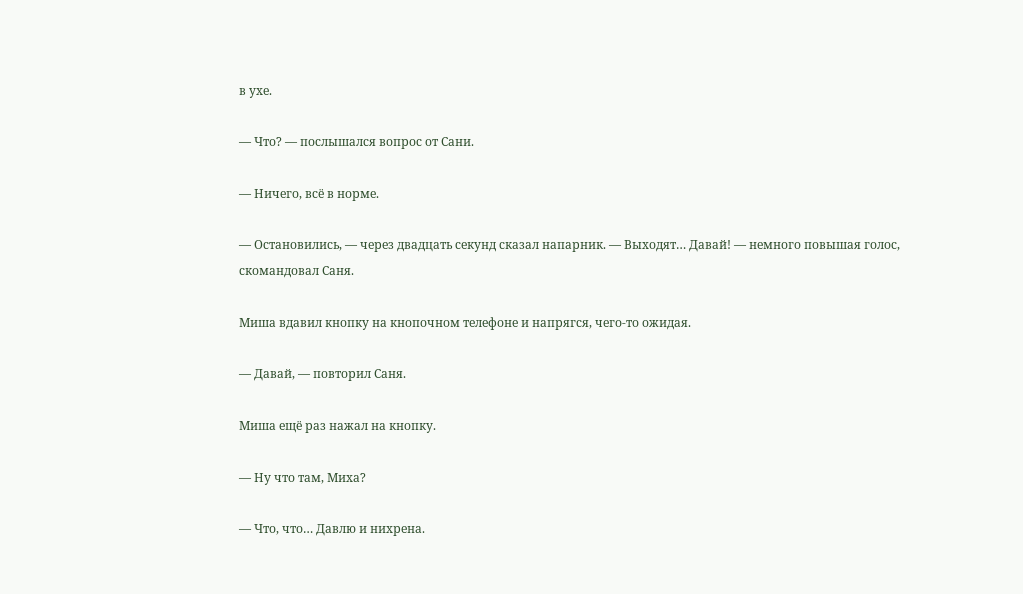в ухе.

— Что? — послышался вопрос от Сани.

— Ничего, всё в норме.

— Остановились, — через двадцать секунд сказал напарник. — Выходят… Давай! — немного повышая голос, скомандовал Саня.

Миша вдавил кнопку на кнопочном телефоне и напрягся, чего-то ожидая.

— Давай, — повторил Саня.

Миша ещё раз нажал на кнопку.

— Ну что там, Миха?

— Что, что… Давлю и нихрена.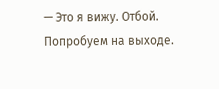— Это я вижу. Отбой. Попробуем на выходе.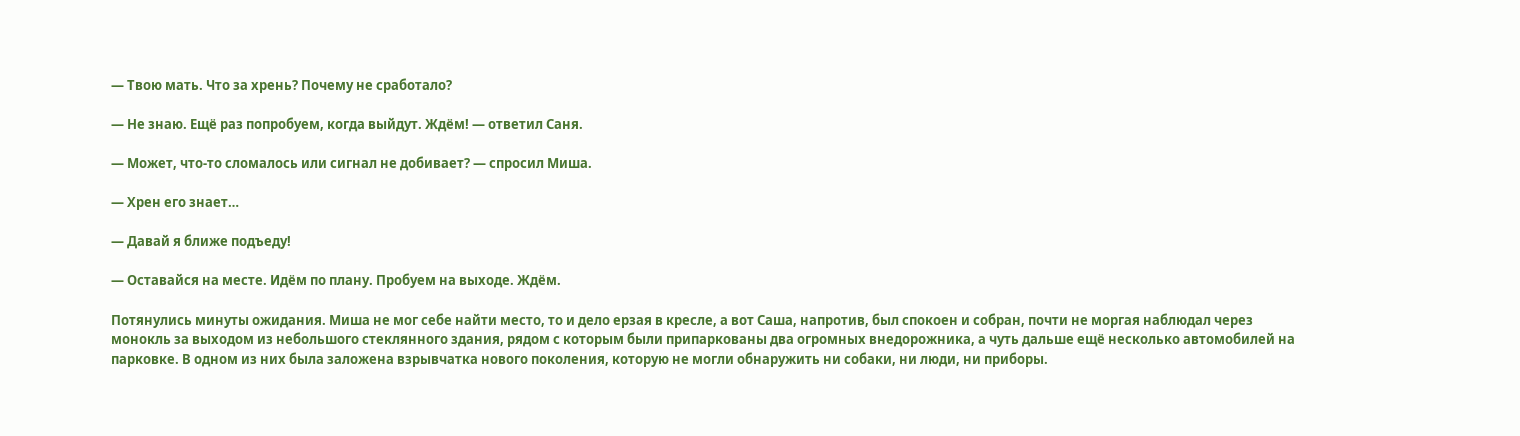— Твою мать. Что за хрень? Почему не сработало?

— Не знаю. Ещё раз попробуем, когда выйдут. Ждём! — ответил Саня.

— Может, что-то сломалось или сигнал не добивает? — спросил Миша.

— Хрен его знает…

— Давай я ближе подъеду!

— Оставайся на месте. Идём по плану. Пробуем на выходе. Ждём.

Потянулись минуты ожидания. Миша не мог себе найти место, то и дело ерзая в кресле, а вот Саша, напротив, был спокоен и собран, почти не моргая наблюдал через монокль за выходом из небольшого стеклянного здания, рядом с которым были припаркованы два огромных внедорожника, а чуть дальше ещё несколько автомобилей на парковке. В одном из них была заложена взрывчатка нового поколения, которую не могли обнаружить ни собаки, ни люди, ни приборы.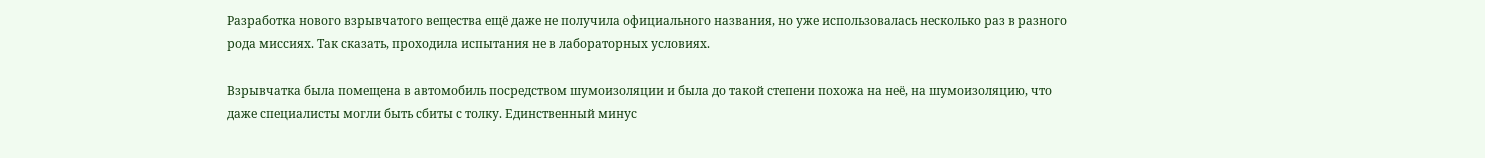Разработка нового взрывчатого вещества ещё даже не получила официального названия, но уже использовалась несколько раз в разного рода миссиях. Так сказать, проходила испытания не в лабораторных условиях.

Взрывчатка была помещена в автомобиль посредством шумоизоляции и была до такой степени похожа на неё, на шумоизоляцию, что даже специалисты могли быть сбиты с толку. Единственный минус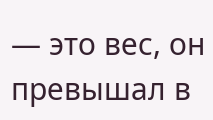— это вес, он превышал в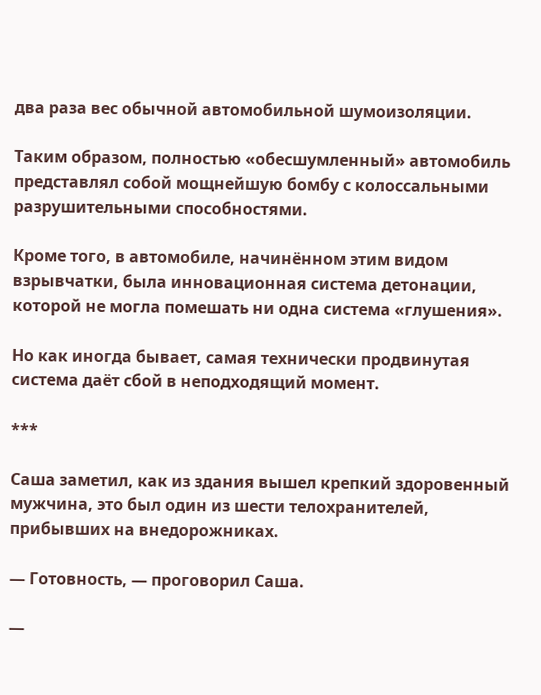два раза вес обычной автомобильной шумоизоляции.

Таким образом, полностью «обесшумленный» автомобиль представлял собой мощнейшую бомбу с колоссальными разрушительными способностями.

Кроме того, в автомобиле, начинённом этим видом взрывчатки, была инновационная система детонации, которой не могла помешать ни одна система «глушения».

Но как иногда бывает, самая технически продвинутая система даёт сбой в неподходящий момент.

***

Саша заметил, как из здания вышел крепкий здоровенный мужчина, это был один из шести телохранителей, прибывших на внедорожниках.

— Готовность, — проговорил Саша.

—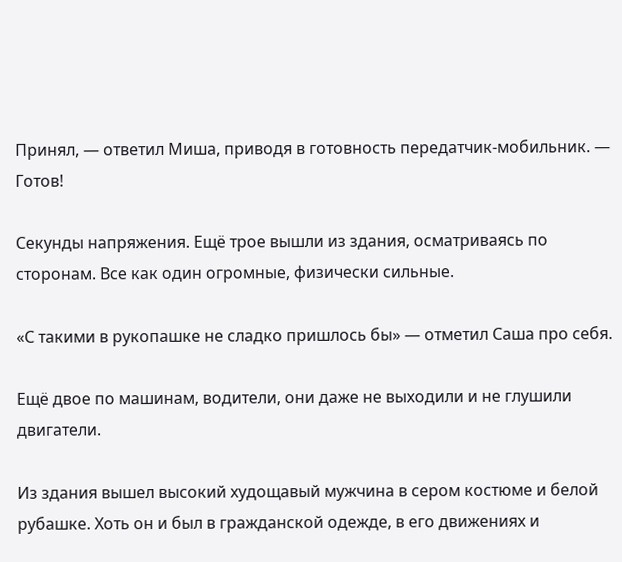Принял, — ответил Миша, приводя в готовность передатчик-мобильник. — Готов!

Секунды напряжения. Ещё трое вышли из здания, осматриваясь по сторонам. Все как один огромные, физически сильные.

«С такими в рукопашке не сладко пришлось бы» — отметил Саша про себя.

Ещё двое по машинам, водители, они даже не выходили и не глушили двигатели.

Из здания вышел высокий худощавый мужчина в сером костюме и белой рубашке. Хоть он и был в гражданской одежде, в его движениях и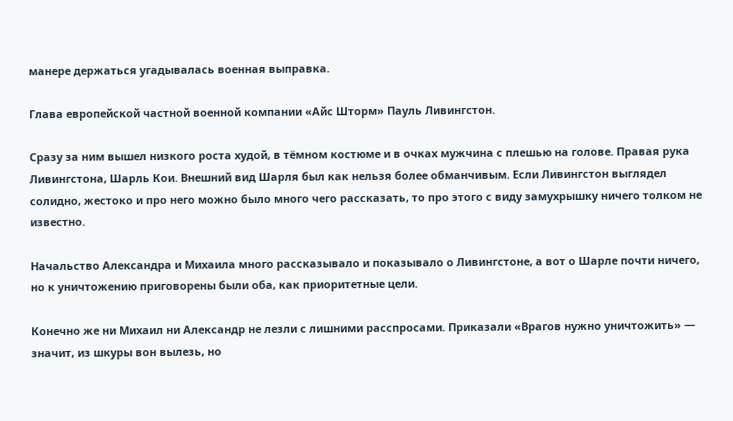манере держаться угадывалась военная выправка.

Глава европейской частной военной компании «Айс Шторм» Пауль Ливингстон.

Сразу за ним вышел низкого роста худой, в тёмном костюме и в очках мужчина с плешью на голове. Правая рука Ливингстона, Шарль Кои. Внешний вид Шарля был как нельзя более обманчивым. Если Ливингстон выглядел солидно, жестоко и про него можно было много чего рассказать, то про этого с виду замухрышку ничего толком не известно.

Начальство Александра и Михаила много рассказывало и показывало о Ливингстоне, а вот о Шарле почти ничего, но к уничтожению приговорены были оба, как приоритетные цели.

Конечно же ни Михаил ни Александр не лезли с лишними расспросами. Приказали «Врагов нужно уничтожить» — значит, из шкуры вон вылезь, но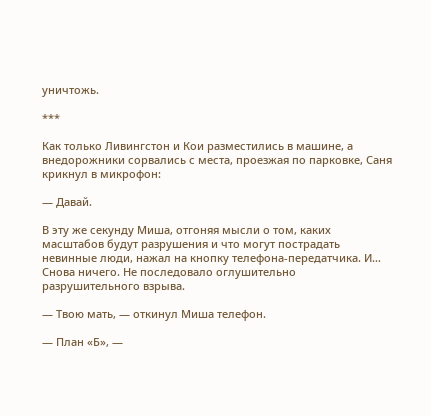уничтожь.

***

Как только Ливингстон и Кои разместились в машине, а внедорожники сорвались с места, проезжая по парковке, Саня крикнул в микрофон:

— Давай.

В эту же секунду Миша, отгоняя мысли о том, каких масштабов будут разрушения и что могут пострадать невинные люди, нажал на кнопку телефона-передатчика. И… Снова ничего. Не последовало оглушительно разрушительного взрыва.

— Твою мать, — откинул Миша телефон.

— План «Б», —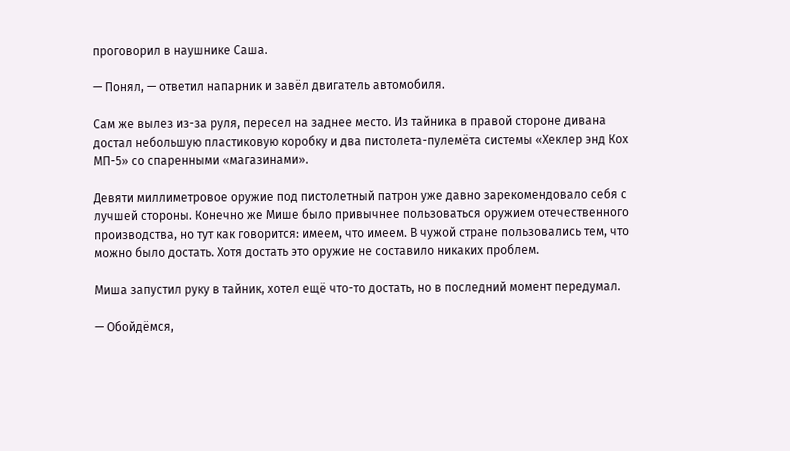проговорил в наушнике Саша.

— Понял, — ответил напарник и завёл двигатель автомобиля.

Сам же вылез из-за руля, пересел на заднее место. Из тайника в правой стороне дивана достал небольшую пластиковую коробку и два пистолета-пулемёта системы «Хеклер энд Кох МП-5» со спаренными «магазинами».

Девяти миллиметровое оружие под пистолетный патрон уже давно зарекомендовало себя с лучшей стороны. Конечно же Мише было привычнее пользоваться оружием отечественного производства, но тут как говорится: имеем, что имеем. В чужой стране пользовались тем, что можно было достать. Хотя достать это оружие не составило никаких проблем.

Миша запустил руку в тайник, хотел ещё что-то достать, но в последний момент передумал.

— Обойдёмся,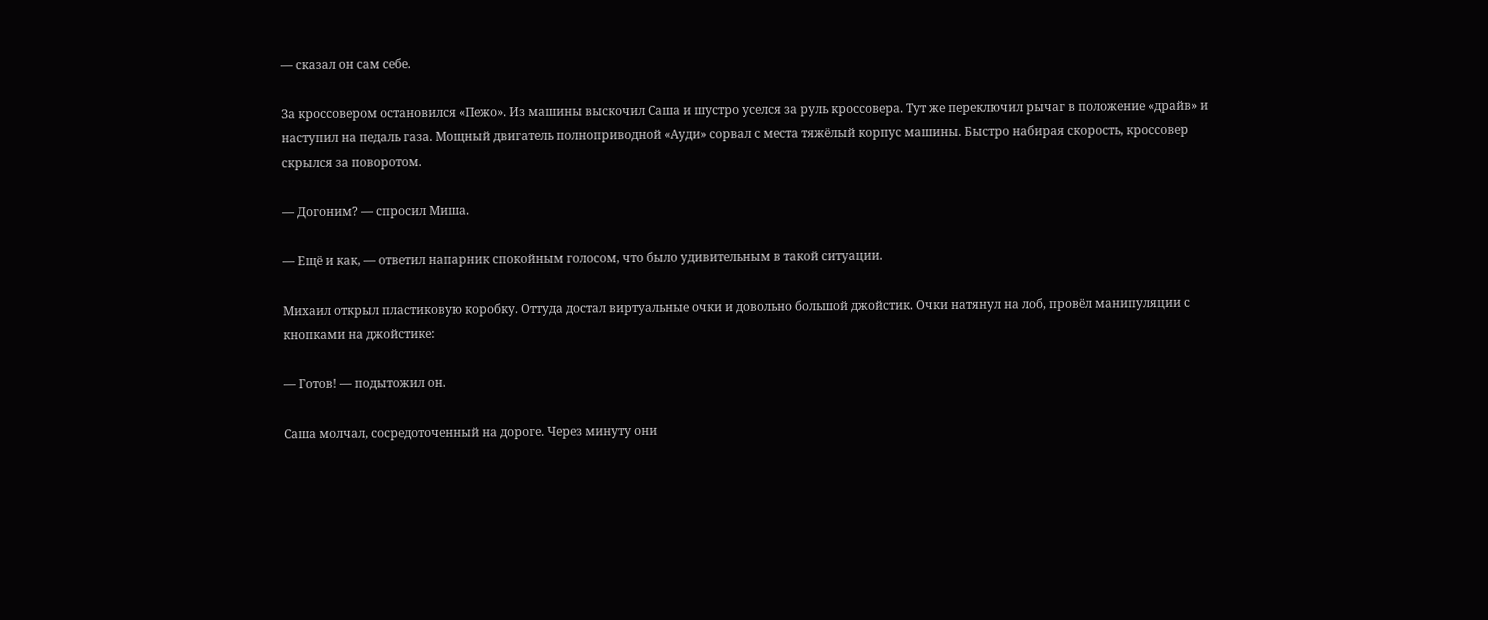— сказал он сам себе.

За кроссовером остановился «Пежо». Из машины выскочил Саша и шустро уселся за руль кроссовера. Тут же переключил рычаг в положение «драйв» и наступил на педаль газа. Мощный двигатель полноприводной «Ауди» сорвал с места тяжёлый корпус машины. Быстро набирая скорость, кроссовер скрылся за поворотом.

— Догоним? — спросил Миша.

— Ещё и как, — ответил напарник спокойным голосом, что было удивительным в такой ситуации.

Михаил открыл пластиковую коробку. Оттуда достал виртуальные очки и довольно большой джойстик. Очки натянул на лоб, провёл манипуляции с кнопками на джойстике:

— Готов! — подытожил он.

Саша молчал, сосредоточенный на дороге. Через минуту они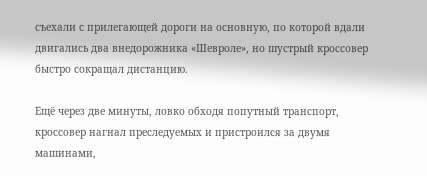съехали с прилегающей дороги на основную, по которой вдали двигались два внедорожника «Шевроле», но шустрый кроссовер быстро сокращал дистанцию.

Ещё через две минуты, ловко обходя попутный транспорт, кроссовер нагнал преследуемых и пристроился за двумя машинами,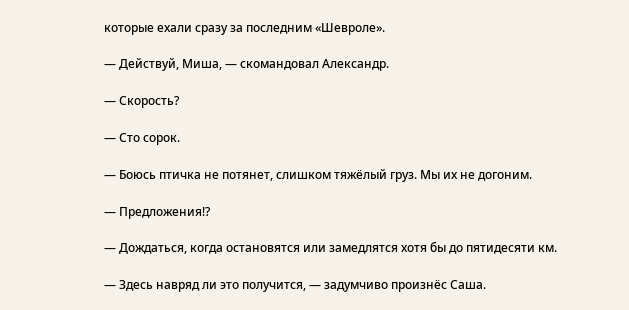которые ехали сразу за последним «Шевроле».

— Действуй, Миша, — скомандовал Александр.

— Скорость?

— Сто сорок.

— Боюсь птичка не потянет, слишком тяжёлый груз. Мы их не догоним.

— Предложения!?

— Дождаться, когда остановятся или замедлятся хотя бы до пятидесяти км.

— Здесь навряд ли это получится, — задумчиво произнёс Саша.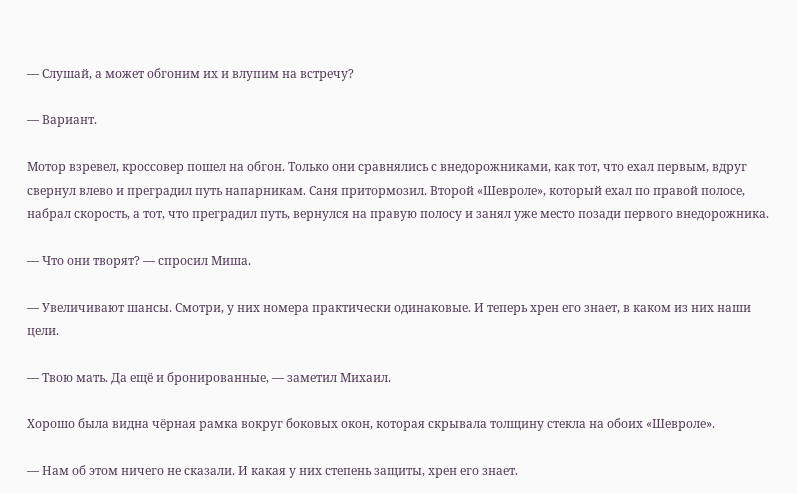— Слушай, а может обгоним их и влупим на встречу?

— Вариант.

Мотор взревел, кроссовер пошел на обгон. Только они сравнялись с внедорожниками, как тот, что ехал первым, вдруг свернул влево и преградил путь напарникам. Саня притормозил. Второй «Шевроле», который ехал по правой полосе, набрал скорость, а тот, что преградил путь, вернулся на правую полосу и занял уже место позади первого внедорожника.

— Что они творят? — спросил Миша.

— Увеличивают шансы. Смотри, у них номера практически одинаковые. И теперь хрен его знает, в каком из них наши цели.

— Твою мать. Да ещё и бронированные, — заметил Михаил.

Хорошо была видна чёрная рамка вокруг боковых окон, которая скрывала толщину стекла на обоих «Шевроле».

— Нам об этом ничего не сказали. И какая у них степень защиты, хрен его знает.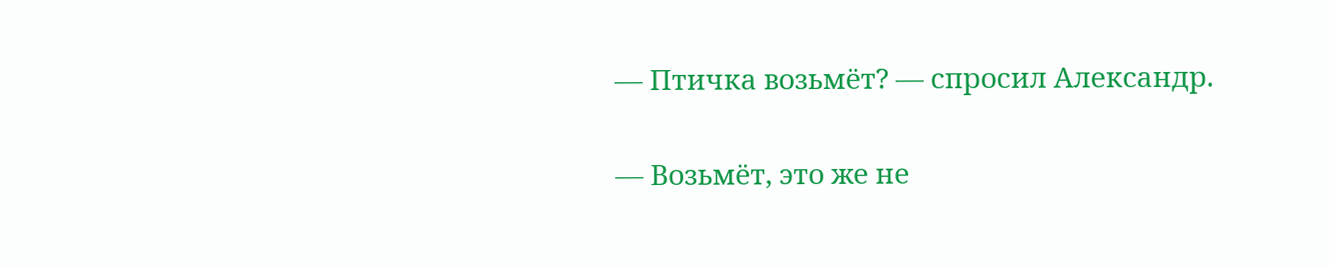— Птичка возьмёт? — спросил Александр.

— Возьмёт, это же не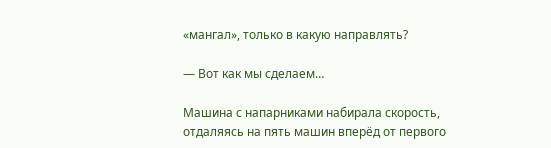«мангал», только в какую направлять?

— Вот как мы сделаем…

Машина с напарниками набирала скорость, отдаляясь на пять машин вперёд от первого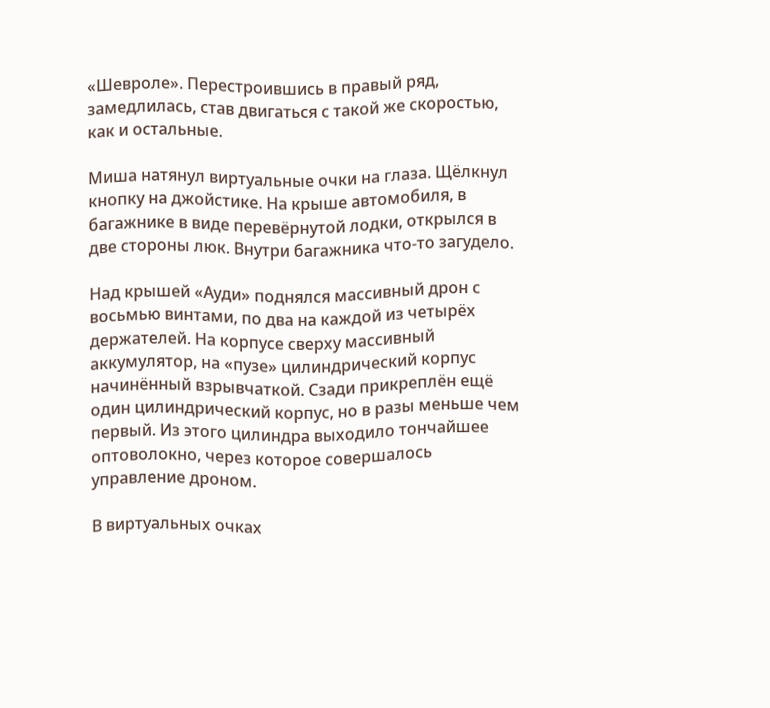«Шевроле». Перестроившись в правый ряд, замедлилась, став двигаться с такой же скоростью, как и остальные.

Миша натянул виртуальные очки на глаза. Щёлкнул кнопку на джойстике. На крыше автомобиля, в багажнике в виде перевёрнутой лодки, открылся в две стороны люк. Внутри багажника что-то загудело.

Над крышей «Ауди» поднялся массивный дрон с восьмью винтами, по два на каждой из четырёх держателей. На корпусе сверху массивный аккумулятор, на «пузе» цилиндрический корпус начинённый взрывчаткой. Сзади прикреплён ещё один цилиндрический корпус, но в разы меньше чем первый. Из этого цилиндра выходило тончайшее оптоволокно, через которое совершалось управление дроном.

В виртуальных очках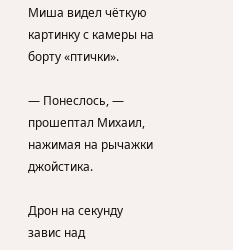Миша видел чёткую картинку с камеры на борту «птички».

— Понеслось, — прошептал Михаил, нажимая на рычажки джойстика.

Дрон на секунду завис над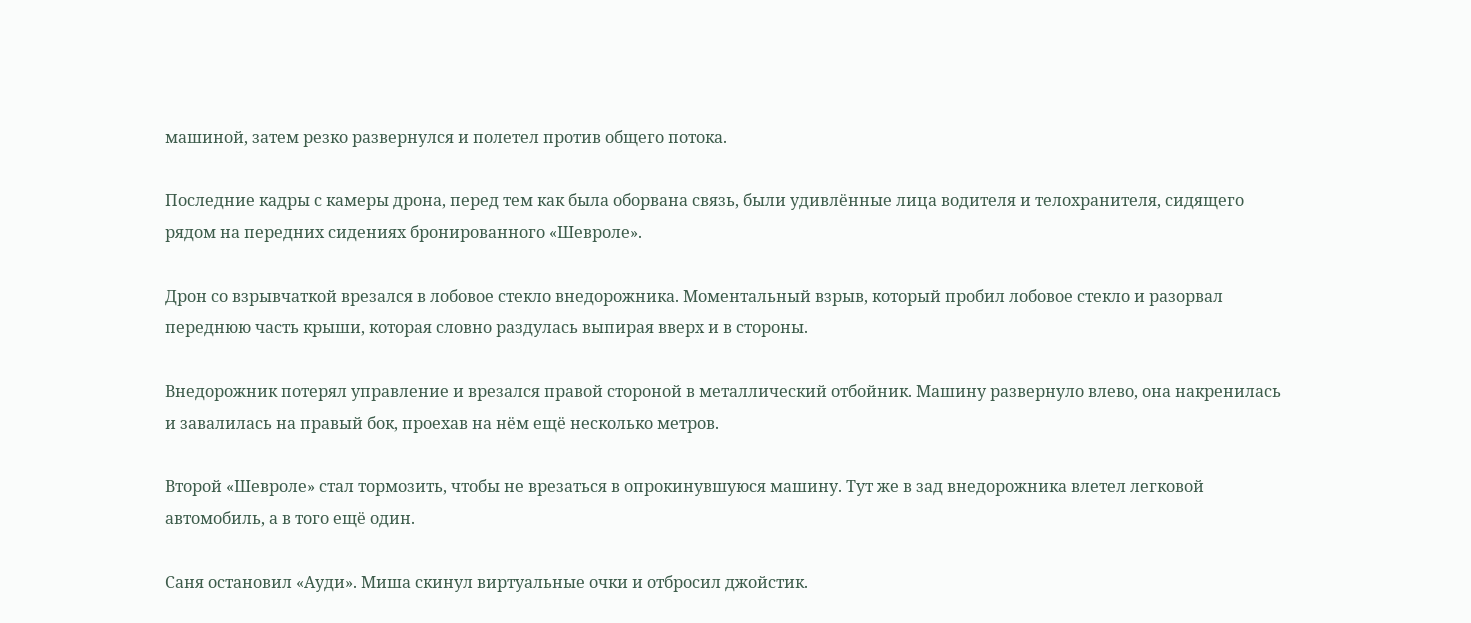машиной, затем резко развернулся и полетел против общего потока.

Последние кадры с камеры дрона, перед тем как была оборвана связь, были удивлённые лица водителя и телохранителя, сидящего рядом на передних сидениях бронированного «Шевроле».

Дрон со взрывчаткой врезался в лобовое стекло внедорожника. Моментальный взрыв, который пробил лобовое стекло и разорвал переднюю часть крыши, которая словно раздулась выпирая вверх и в стороны.

Внедорожник потерял управление и врезался правой стороной в металлический отбойник. Машину развернуло влево, она накренилась и завалилась на правый бок, проехав на нём ещё несколько метров.

Второй «Шевроле» стал тормозить, чтобы не врезаться в опрокинувшуюся машину. Тут же в зад внедорожника влетел легковой автомобиль, а в того ещё один.

Саня остановил «Ауди». Миша скинул виртуальные очки и отбросил джойстик.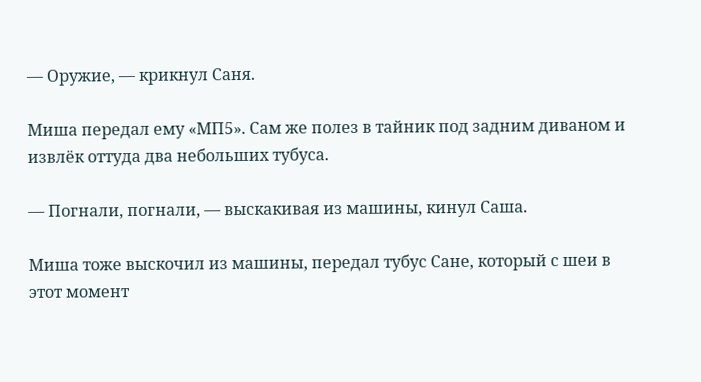— Оружие, — крикнул Саня.

Миша передал ему «МП5». Сам же полез в тайник под задним диваном и извлёк оттуда два небольших тубуса.

— Погнали, погнали, — выскакивая из машины, кинул Саша.

Миша тоже выскочил из машины, передал тубус Сане, который с шеи в этот момент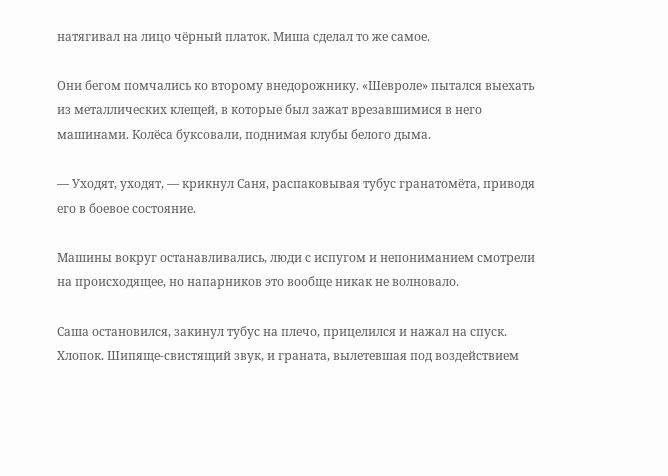натягивал на лицо чёрный платок. Миша сделал то же самое.

Они бегом помчались ко второму внедорожнику. «Шевроле» пытался выехать из металлических клещей, в которые был зажат врезавшимися в него машинами. Колёса буксовали, поднимая клубы белого дыма.

— Уходят, уходят, — крикнул Саня, распаковывая тубус гранатомёта, приводя его в боевое состояние.

Машины вокруг останавливались, люди с испугом и непониманием смотрели на происходящее, но напарников это вообще никак не волновало.

Саша остановился, закинул тубус на плечо, прицелился и нажал на спуск. Хлопок. Шипяще-свистящий звук, и граната, вылетевшая под воздействием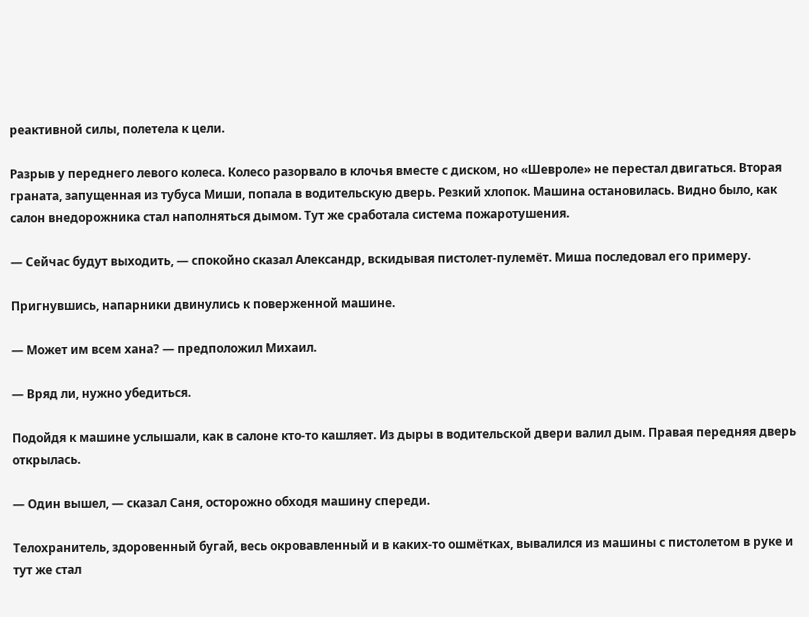реактивной силы, полетела к цели.

Разрыв у переднего левого колеса. Колесо разорвало в клочья вместе с диском, но «Шевроле» не перестал двигаться. Вторая граната, запущенная из тубуса Миши, попала в водительскую дверь. Резкий хлопок. Машина остановилась. Видно было, как салон внедорожника стал наполняться дымом. Тут же сработала система пожаротушения.

— Сейчас будут выходить, — спокойно сказал Александр, вскидывая пистолет-пулемёт. Миша последовал его примеру.

Пригнувшись, напарники двинулись к поверженной машине.

— Может им всем хана? — предположил Михаил.

— Вряд ли, нужно убедиться.

Подойдя к машине услышали, как в салоне кто-то кашляет. Из дыры в водительской двери валил дым. Правая передняя дверь открылась.

— Один вышел, — сказал Саня, осторожно обходя машину спереди.

Телохранитель, здоровенный бугай, весь окровавленный и в каких-то ошмётках, вывалился из машины с пистолетом в руке и тут же стал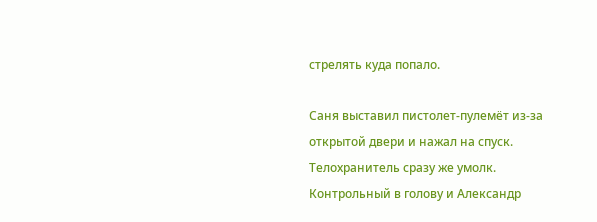стрелять куда попало.

Саня выставил пистолет-пулемёт из-за открытой двери и нажал на спуск. Телохранитель сразу же умолк. Контрольный в голову и Александр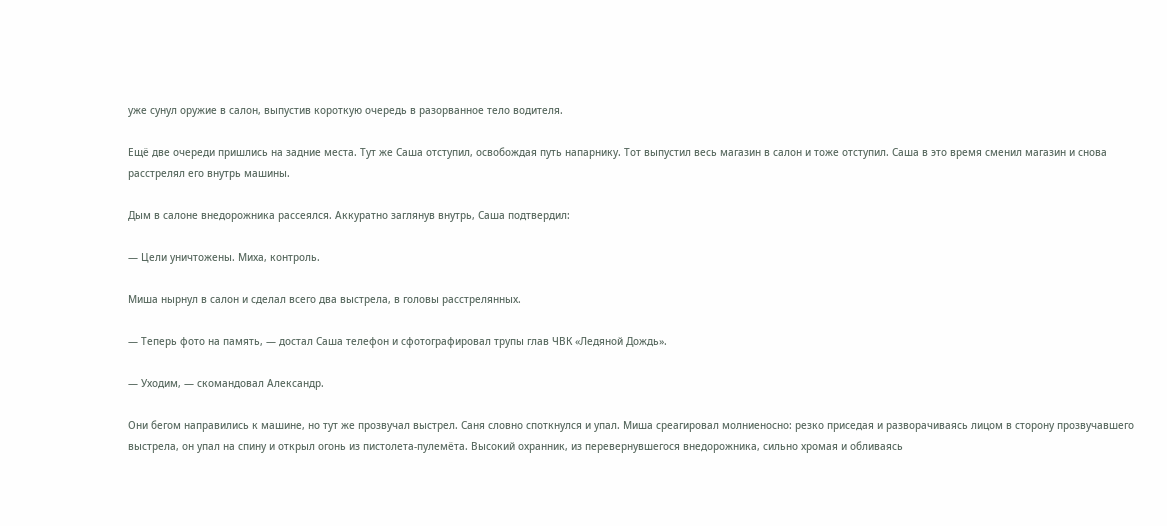уже сунул оружие в салон, выпустив короткую очередь в разорванное тело водителя.

Ещё две очереди пришлись на задние места. Тут же Саша отступил, освобождая путь напарнику. Тот выпустил весь магазин в салон и тоже отступил. Саша в это время сменил магазин и снова расстрелял его внутрь машины.

Дым в салоне внедорожника рассеялся. Аккуратно заглянув внутрь, Саша подтвердил:

— Цели уничтожены. Миха, контроль.

Миша нырнул в салон и сделал всего два выстрела, в головы расстрелянных.

— Теперь фото на память, — достал Саша телефон и сфотографировал трупы глав ЧВК «Ледяной Дождь».

— Уходим, — скомандовал Александр.

Они бегом направились к машине, но тут же прозвучал выстрел. Саня словно споткнулся и упал. Миша среагировал молниеносно: резко приседая и разворачиваясь лицом в сторону прозвучавшего выстрела, он упал на спину и открыл огонь из пистолета-пулемёта. Высокий охранник, из перевернувшегося внедорожника, сильно хромая и обливаясь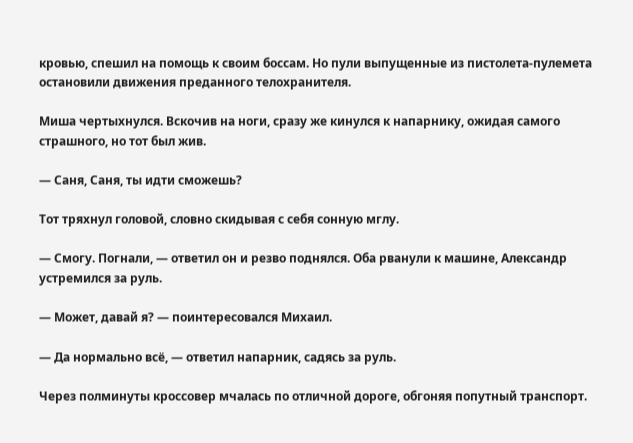кровью, спешил на помощь к своим боссам. Но пули выпущенные из пистолета-пулемета остановили движения преданного телохранителя.

Миша чертыхнулся. Вскочив на ноги, сразу же кинулся к напарнику, ожидая самого страшного, но тот был жив.

— Саня, Саня, ты идти сможешь?

Тот тряхнул головой, словно скидывая с себя сонную мглу.

— Смогу. Погнали, — ответил он и резво поднялся. Оба рванули к машине, Александр устремился за руль.

— Может, давай я? — поинтересовался Михаил.

— Да нормально всё, — ответил напарник, садясь за руль.

Через полминуты кроссовер мчалась по отличной дороге, обгоняя попутный транспорт.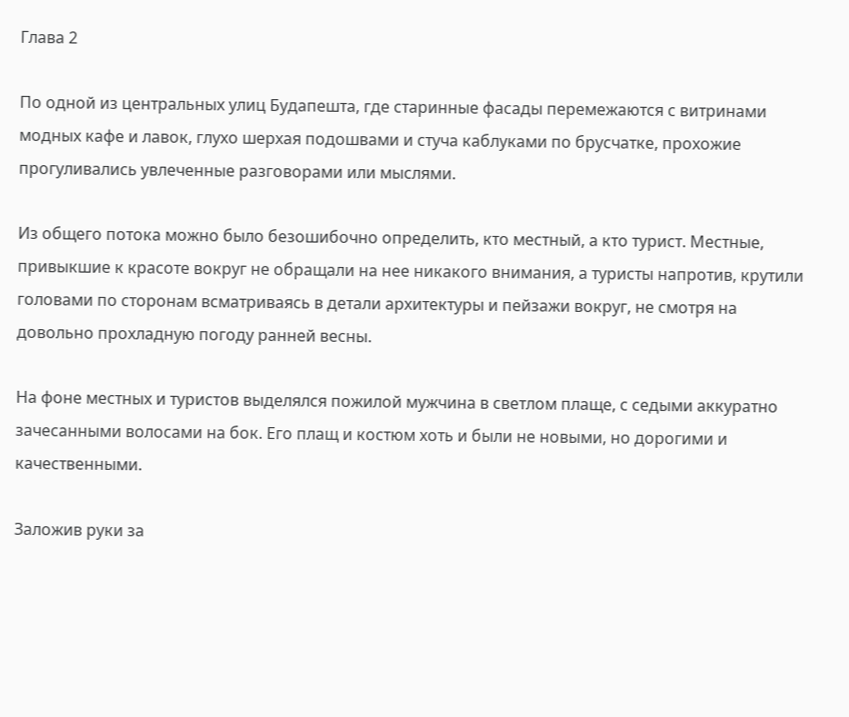Глава 2

По одной из центральных улиц Будапешта, где старинные фасады перемежаются с витринами модных кафе и лавок, глухо шерхая подошвами и стуча каблуками по брусчатке, прохожие прогуливались увлеченные разговорами или мыслями.

Из общего потока можно было безошибочно определить, кто местный, а кто турист. Местные, привыкшие к красоте вокруг не обращали на нее никакого внимания, а туристы напротив, крутили головами по сторонам всматриваясь в детали архитектуры и пейзажи вокруг, не смотря на довольно прохладную погоду ранней весны.

На фоне местных и туристов выделялся пожилой мужчина в светлом плаще, с седыми аккуратно зачесанными волосами на бок. Его плащ и костюм хоть и были не новыми, но дорогими и качественными.

Заложив руки за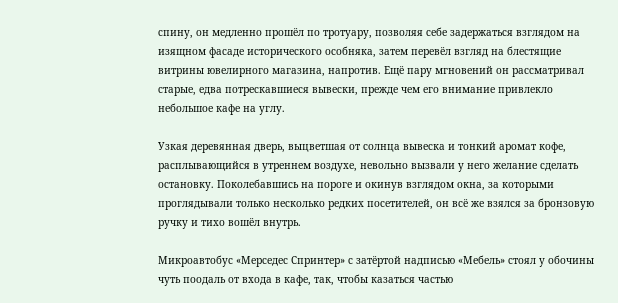спину, он медленно прошёл по тротуару, позволяя себе задержаться взглядом на изящном фасаде исторического особняка, затем перевёл взгляд на блестящие витрины ювелирного магазина, напротив. Ещё пару мгновений он рассматривал старые, едва потрескавшиеся вывески, прежде чем его внимание привлекло небольшое кафе на углу.

Узкая деревянная дверь, выцветшая от солнца вывеска и тонкий аромат кофе, расплывающийся в утреннем воздухе, невольно вызвали у него желание сделать остановку. Поколебавшись на пороге и окинув взглядом окна, за которыми проглядывали только несколько редких посетителей, он всё же взялся за бронзовую ручку и тихо вошёл внутрь.

Микроавтобус «Мерседес Спринтер» с затёртой надписью «Мебель» стоял у обочины чуть поодаль от входа в кафе, так, чтобы казаться частью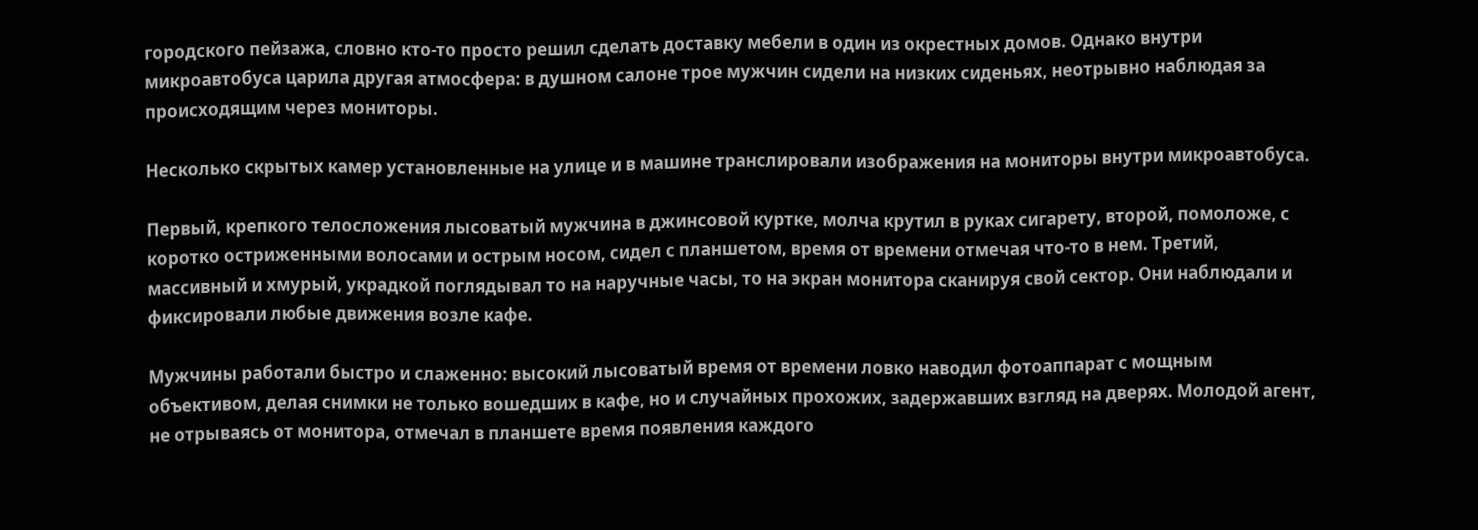городского пейзажа, словно кто-то просто решил сделать доставку мебели в один из окрестных домов. Однако внутри микроавтобуса царила другая атмосфера: в душном салоне трое мужчин сидели на низких сиденьях, неотрывно наблюдая за происходящим через мониторы.

Несколько скрытых камер установленные на улице и в машине транслировали изображения на мониторы внутри микроавтобуса.

Первый, крепкого телосложения лысоватый мужчина в джинсовой куртке, молча крутил в руках сигарету, второй, помоложе, с коротко остриженными волосами и острым носом, сидел с планшетом, время от времени отмечая что-то в нем. Третий, массивный и хмурый, украдкой поглядывал то на наручные часы, то на экран монитора сканируя свой сектор. Они наблюдали и фиксировали любые движения возле кафе.

Мужчины работали быстро и слаженно: высокий лысоватый время от времени ловко наводил фотоаппарат с мощным объективом, делая снимки не только вошедших в кафе, но и случайных прохожих, задержавших взгляд на дверях. Молодой агент, не отрываясь от монитора, отмечал в планшете время появления каждого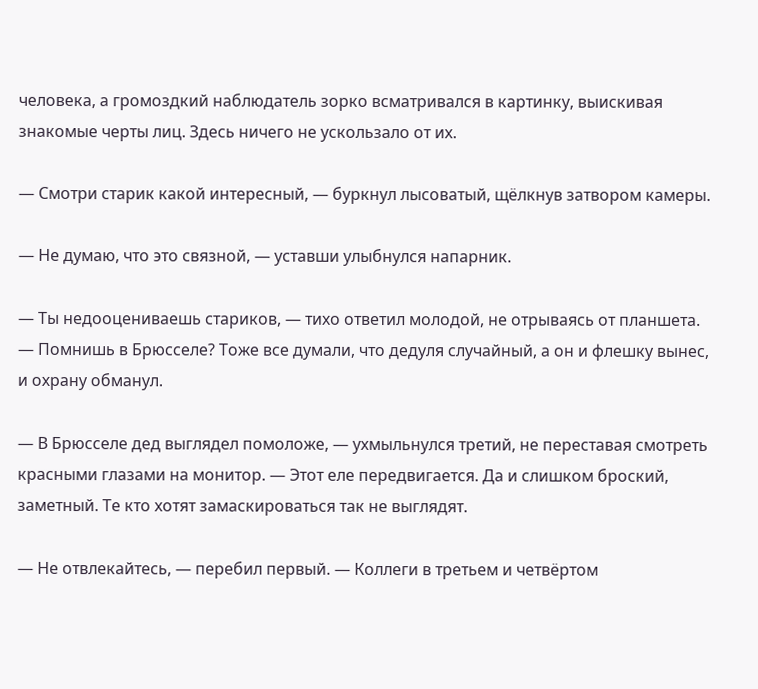человека, а громоздкий наблюдатель зорко всматривался в картинку, выискивая знакомые черты лиц. Здесь ничего не ускользало от их.

— Смотри старик какой интересный, — буркнул лысоватый, щёлкнув затвором камеры.

— Не думаю, что это связной, ― уставши улыбнулся напарник.

— Ты недооцениваешь стариков, — тихо ответил молодой, не отрываясь от планшета. — Помнишь в Брюсселе? Тоже все думали, что дедуля случайный, а он и флешку вынес, и охрану обманул.

— В Брюсселе дед выглядел помоложе, — ухмыльнулся третий, не переставая смотреть красными глазами на монитор. — Этот еле передвигается. Да и слишком броский, заметный. Те кто хотят замаскироваться так не выглядят.

— Не отвлекайтесь, — перебил первый. — Коллеги в третьем и четвёртом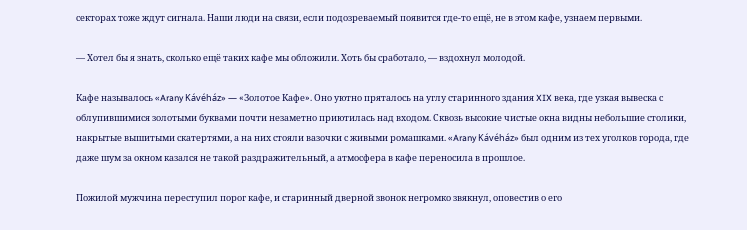секторах тоже ждут сигнала. Наши люди на связи, если подозреваемый появится где-то ещё, не в этом кафе, узнаем первыми.

— Хотел бы я знать, сколько ещё таких кафе мы обложили. Хоть бы сработало, — вздохнул молодой.

Кафе называлось «Arany Kávéház» — «Золотое Кафе». Оно уютно пряталось на углу старинного здания XIX века, где узкая вывеска с облупившимися золотыми буквами почти незаметно приютилась над входом. Сквозь высокие чистые окна видны небольшие столики, накрытые вышитыми скатертями, а на них стояли вазочки с живыми ромашками. «Arany Kávéház» был одним из тех уголков города, где даже шум за окном казался не такой раздражительный, а атмосфера в кафе переносила в прошлое.

Пожилой мужчина переступил порог кафе, и старинный дверной звонок негромко звякнул, оповестив о его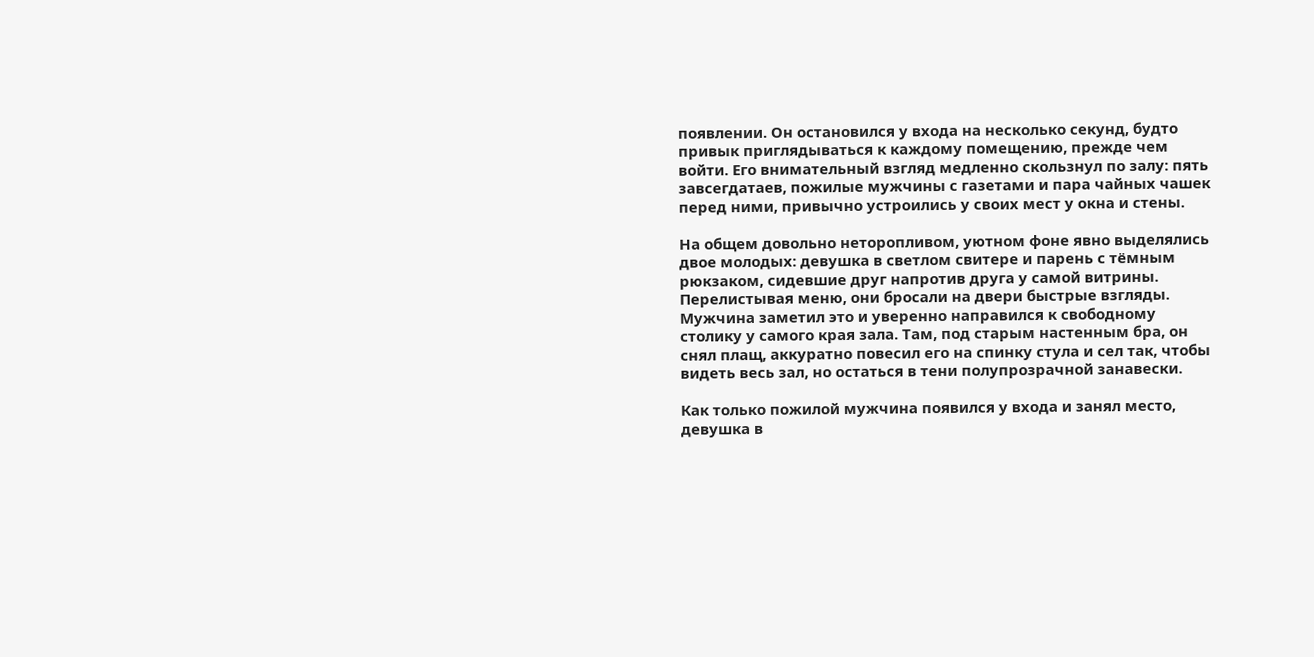появлении. Он остановился у входа на несколько секунд, будто привык приглядываться к каждому помещению, прежде чем войти. Его внимательный взгляд медленно скользнул по залу: пять завсегдатаев, пожилые мужчины с газетами и пара чайных чашек перед ними, привычно устроились у своих мест у окна и стены.

На общем довольно неторопливом, уютном фоне явно выделялись двое молодых: девушка в светлом свитере и парень с тёмным рюкзаком, сидевшие друг напротив друга у самой витрины. Перелистывая меню, они бросали на двери быстрые взгляды. Мужчина заметил это и уверенно направился к свободному столику у самого края зала. Там, под старым настенным бра, он снял плащ, аккуратно повесил его на спинку стула и сел так, чтобы видеть весь зал, но остаться в тени полупрозрачной занавески.

Как только пожилой мужчина появился у входа и занял место, девушка в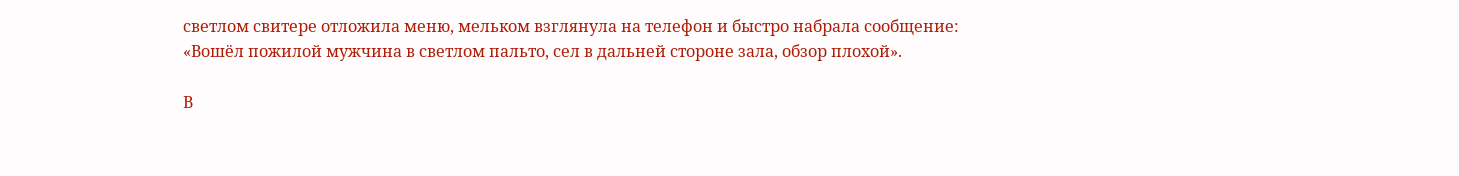светлом свитере отложила меню, мельком взглянула на телефон и быстро набрала сообщение: «Вошёл пожилой мужчина в светлом пальто, сел в дальней стороне зала, обзор плохой».

В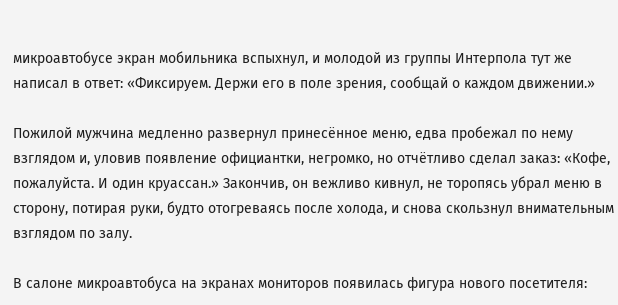микроавтобусе экран мобильника вспыхнул, и молодой из группы Интерпола тут же написал в ответ: «Фиксируем. Держи его в поле зрения, сообщай о каждом движении.»

Пожилой мужчина медленно развернул принесённое меню, едва пробежал по нему взглядом и, уловив появление официантки, негромко, но отчётливо сделал заказ: «Кофе, пожалуйста. И один круассан.» Закончив, он вежливо кивнул, не торопясь убрал меню в сторону, потирая руки, будто отогреваясь после холода, и снова скользнул внимательным взглядом по залу.

В салоне микроавтобуса на экранах мониторов появилась фигура нового посетителя: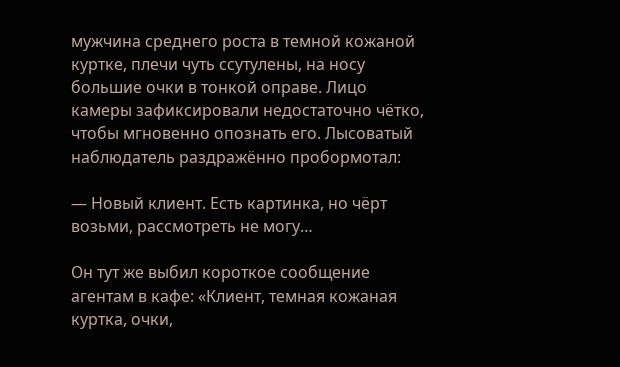мужчина среднего роста в темной кожаной куртке, плечи чуть ссутулены, на носу большие очки в тонкой оправе. Лицо камеры зафиксировали недостаточно чётко, чтобы мгновенно опознать его. Лысоватый наблюдатель раздражённо пробормотал:

— Новый клиент. Есть картинка, но чёрт возьми, рассмотреть не могу…

Он тут же выбил короткое сообщение агентам в кафе: «Клиент, темная кожаная куртка, очки,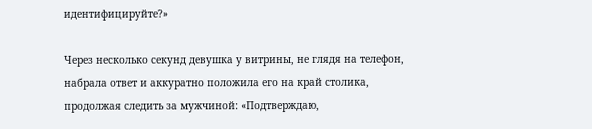идентифицируйте?»

Через несколько секунд девушка у витрины, не глядя на телефон, набрала ответ и аккуратно положила его на край столика, продолжая следить за мужчиной: «Подтверждаю,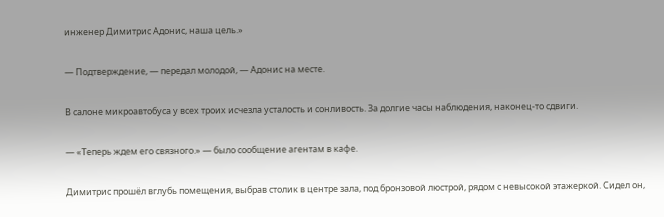инженер Димитрис Адонис, наша цель.»

— Подтверждение, — передал молодой, — Адонис на месте.

В салоне микроавтобуса у всех троих исчезла усталость и сонливость. За долгие часы наблюдения, наконец-то сдвиги.

― «Теперь ждем его связного.» ― было сообщение агентам в кафе.

Димитрис прошёл вглубь помещения, выбрав столик в центре зала, под бронзовой люстрой, рядом с невысокой этажеркой. Сидел он,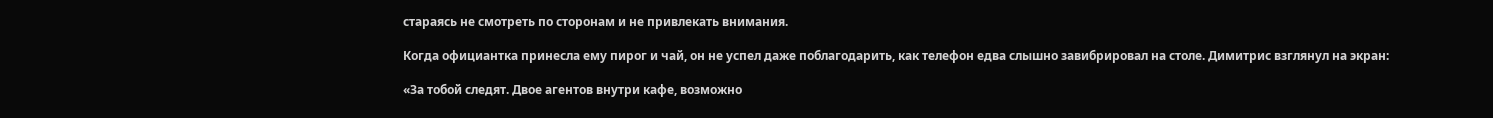стараясь не смотреть по сторонам и не привлекать внимания.

Когда официантка принесла ему пирог и чай, он не успел даже поблагодарить, как телефон едва слышно завибрировал на столе. Димитрис взглянул на экран:

«За тобой следят. Двое агентов внутри кафе, возможно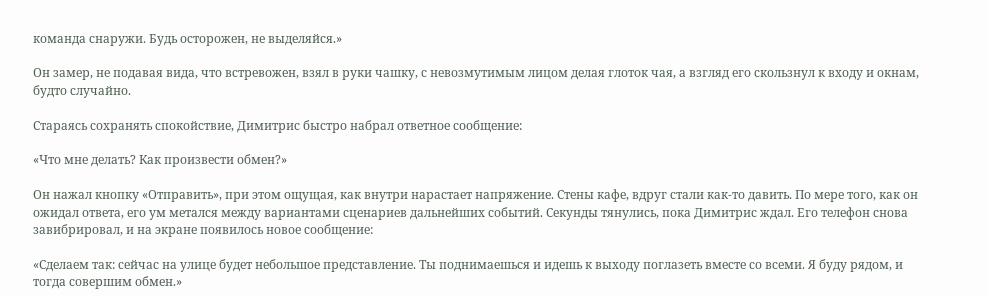команда снаружи. Будь осторожен, не выделяйся.»

Он замер, не подавая вида, что встревожен, взял в руки чашку, с невозмутимым лицом делая глоток чая, а взгляд его скользнул к входу и окнам, будто случайно.

Стараясь сохранять спокойствие, Димитрис быстро набрал ответное сообщение:

«Что мне делать? Как произвести обмен?»

Он нажал кнопку «Отправить», при этом ощущая, как внутри нарастает напряжение. Стены кафе, вдруг стали как-то давить. По мере того, как он ожидал ответа, его ум метался между вариантами сценариев дальнейших событий. Секунды тянулись, пока Димитрис ждал. Его телефон снова завибрировал, и на экране появилось новое сообщение:

«Сделаем так: сейчас на улице будет небольшое представление. Ты поднимаешься и идешь к выходу поглазеть вместе со всеми. Я буду рядом, и тогда совершим обмен.»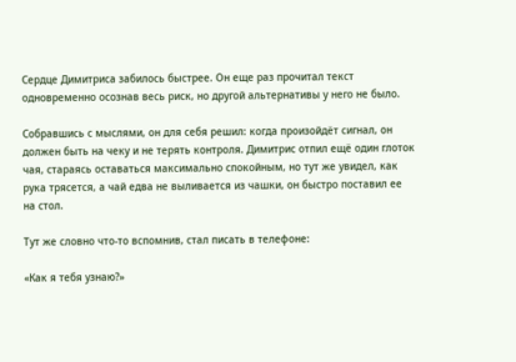Сердце Димитриса забилось быстрее. Он еще раз прочитал текст одновременно осознав весь риск, но другой альтернативы у него не было.

Собравшись с мыслями, он для себя решил: когда произойдёт сигнал, он должен быть на чеку и не терять контроля. Димитрис отпил ещё один глоток чая, стараясь оставаться максимально спокойным, но тут же увидел, как рука трясется, а чай едва не выливается из чашки, он быстро поставил ее на стол.

Тут же словно что-то вспомнив, стал писать в телефоне:

«Как я тебя узнаю?»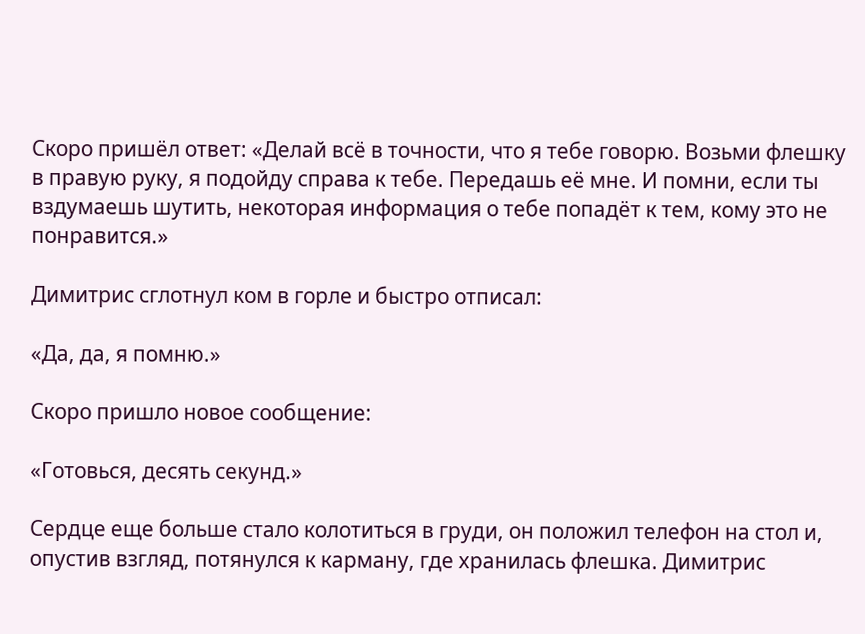Скоро пришёл ответ: «Делай всё в точности, что я тебе говорю. Возьми флешку в правую руку, я подойду справа к тебе. Передашь её мне. И помни, если ты вздумаешь шутить, некоторая информация о тебе попадёт к тем, кому это не понравится.»

Димитрис сглотнул ком в горле и быстро отписал:

«Да, да, я помню.»

Скоро пришло новое сообщение:

«Готовься, десять секунд.»

Сердце еще больше стало колотиться в груди, он положил телефон на стол и, опустив взгляд, потянулся к карману, где хранилась флешка. Димитрис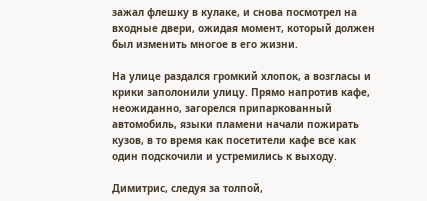зажал флешку в кулаке, и снова посмотрел на входные двери, ожидая момент, который должен был изменить многое в его жизни.

На улице раздался громкий хлопок, а возгласы и крики заполонили улицу. Прямо напротив кафе, неожиданно, загорелся припаркованный автомобиль, языки пламени начали пожирать кузов, в то время как посетители кафе все как один подскочили и устремились к выходу.

Димитрис, следуя за толпой,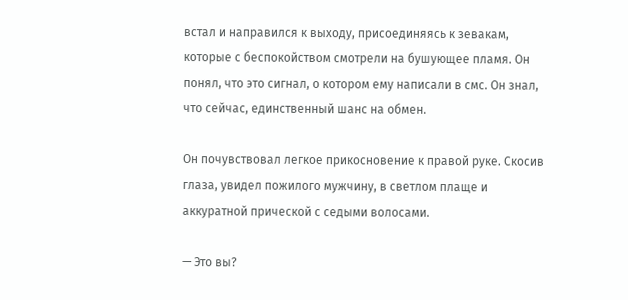встал и направился к выходу, присоединяясь к зевакам, которые с беспокойством смотрели на бушующее пламя. Он понял, что это сигнал, о котором ему написали в смс. Он знал, что сейчас, единственный шанс на обмен.

Он почувствовал легкое прикосновение к правой руке. Скосив глаза, увидел пожилого мужчину, в светлом плаще и аккуратной прической с седыми волосами.

— Это вы?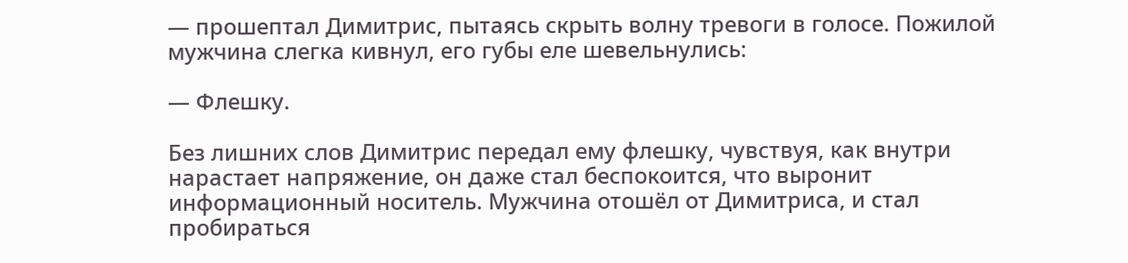— прошептал Димитрис, пытаясь скрыть волну тревоги в голосе. Пожилой мужчина слегка кивнул, его губы еле шевельнулись:

— Флешку.

Без лишних слов Димитрис передал ему флешку, чувствуя, как внутри нарастает напряжение, он даже стал беспокоится, что выронит информационный носитель. Мужчина отошёл от Димитриса, и стал пробираться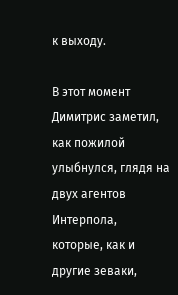к выходу.

В этот момент Димитрис заметил, как пожилой улыбнулся, глядя на двух агентов Интерпола, которые, как и другие зеваки,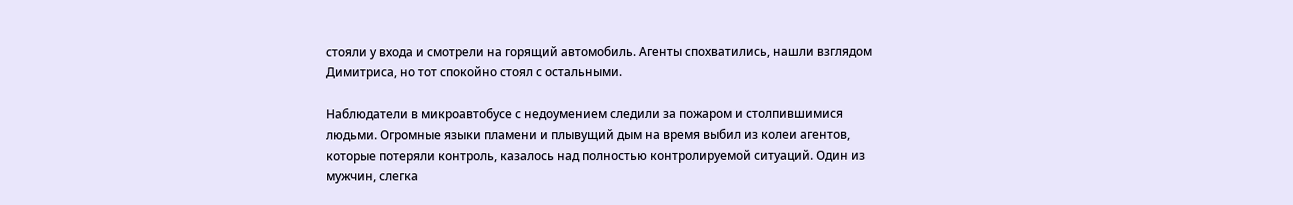стояли у входа и смотрели на горящий автомобиль. Агенты спохватились, нашли взглядом Димитриса, но тот спокойно стоял с остальными.

Наблюдатели в микроавтобусе с недоумением следили за пожаром и столпившимися людьми. Огромные языки пламени и плывущий дым на время выбил из колеи агентов, которые потеряли контроль, казалось над полностью контролируемой ситуаций. Один из мужчин, слегка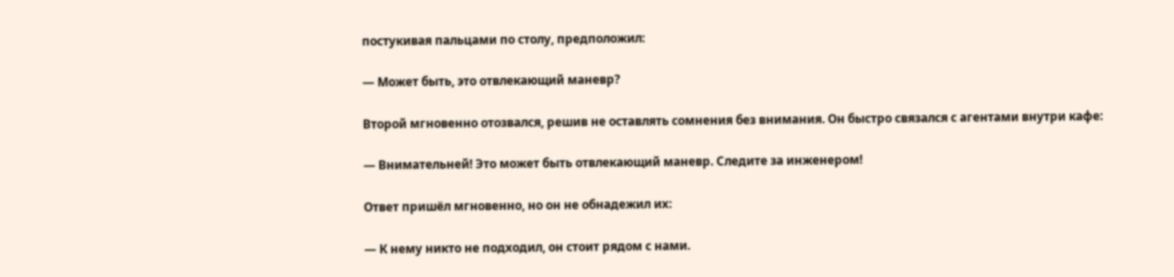постукивая пальцами по столу, предположил:

— Может быть, это отвлекающий маневр?

Второй мгновенно отозвался, решив не оставлять сомнения без внимания. Он быстро связался с агентами внутри кафе:

— Внимательней! Это может быть отвлекающий маневр. Следите за инженером!

Ответ пришёл мгновенно, но он не обнадежил их:

— К нему никто не подходил, он стоит рядом с нами.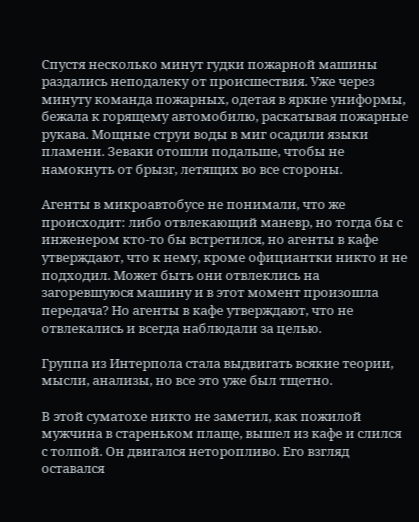Спустя несколько минут гудки пожарной машины раздались неподалеку от происшествия. Уже через минуту команда пожарных, одетая в яркие униформы, бежала к горящему автомобилю, раскатывая пожарные рукава. Мощные струи воды в миг осадили языки пламени. Зеваки отошли подальше, чтобы не намокнуть от брызг, летящих во все стороны.

Агенты в микроавтобусе не понимали, что же происходит: либо отвлекающий маневр, но тогда бы с инженером кто-то бы встретился, но агенты в кафе утверждают, что к нему, кроме официантки никто и не подходил. Может быть они отвлеклись на загоревшуюся машину и в этот момент произошла передача? Но агенты в кафе утверждают, что не отвлекались и всегда наблюдали за целью.

Группа из Интерпола стала выдвигать всякие теории, мысли, анализы, но все это уже был тщетно.

В этой суматохе никто не заметил, как пожилой мужчина в стареньком плаще, вышел из кафе и слился с толпой. Он двигался неторопливо. Его взгляд оставался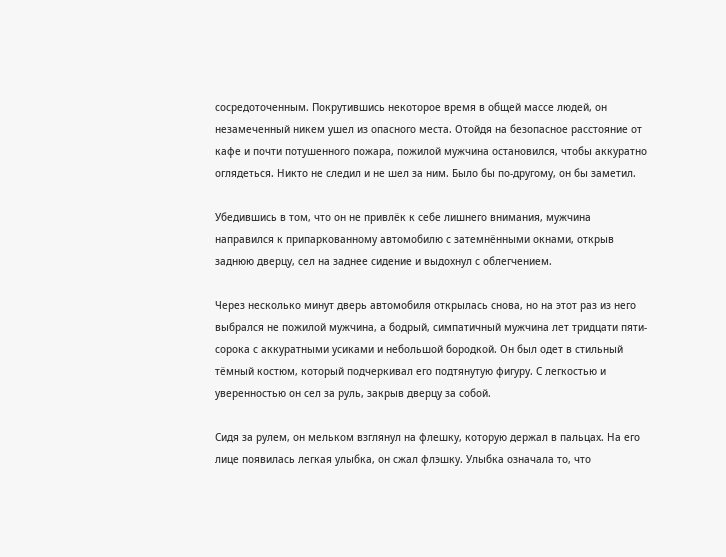сосредоточенным. Покрутившись некоторое время в общей массе людей, он незамеченный никем ушел из опасного места. Отойдя на безопасное расстояние от кафе и почти потушенного пожара, пожилой мужчина остановился, чтобы аккуратно оглядеться. Никто не следил и не шел за ним. Было бы по-другому, он бы заметил.

Убедившись в том, что он не привлёк к себе лишнего внимания, мужчина направился к припаркованному автомобилю с затемнёнными окнами, открыв заднюю дверцу, сел на заднее сидение и выдохнул с облегчением.

Через несколько минут дверь автомобиля открылась снова, но на этот раз из него выбрался не пожилой мужчина, а бодрый, симпатичный мужчина лет тридцати пяти-сорока с аккуратными усиками и небольшой бородкой. Он был одет в стильный тёмный костюм, который подчеркивал его подтянутую фигуру. С легкостью и уверенностью он сел за руль, закрыв дверцу за собой.

Сидя за рулем, он мельком взглянул на флешку, которую держал в пальцах. На его лице появилась легкая улыбка, он сжал флэшку. Улыбка означала то, что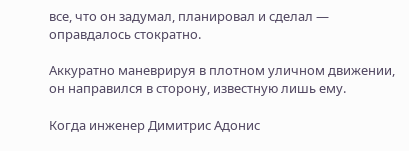все, что он задумал, планировал и сделал — оправдалось стократно.

Аккуратно маневрируя в плотном уличном движении, он направился в сторону, известную лишь ему.

Когда инженер Димитрис Адонис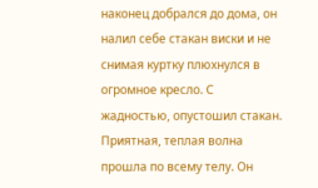наконец добрался до дома, он налил себе стакан виски и не снимая куртку плюхнулся в огромное кресло. С жадностью, опустошил стакан. Приятная, теплая волна прошла по всему телу. Он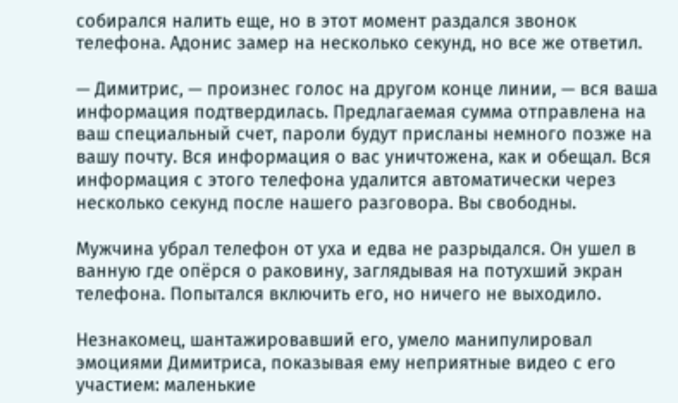собирался налить еще, но в этот момент раздался звонок телефона. Адонис замер на несколько секунд, но все же ответил.

— Димитрис, — произнес голос на другом конце линии, — вся ваша информация подтвердилась. Предлагаемая сумма отправлена на ваш специальный счет, пароли будут присланы немного позже на вашу почту. Вся информация о вас уничтожена, как и обещал. Вся информация с этого телефона удалится автоматически через несколько секунд после нашего разговора. Вы свободны.

Мужчина убрал телефон от уха и едва не разрыдался. Он ушел в ванную где опёрся о раковину, заглядывая на потухший экран телефона. Попытался включить его, но ничего не выходило.

Незнакомец, шантажировавший его, умело манипулировал эмоциями Димитриса, показывая ему неприятные видео с его участием: маленькие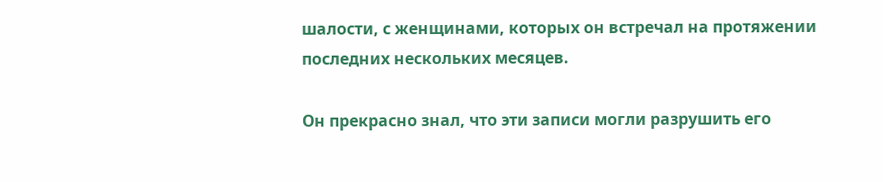шалости, с женщинами, которых он встречал на протяжении последних нескольких месяцев.

Он прекрасно знал, что эти записи могли разрушить его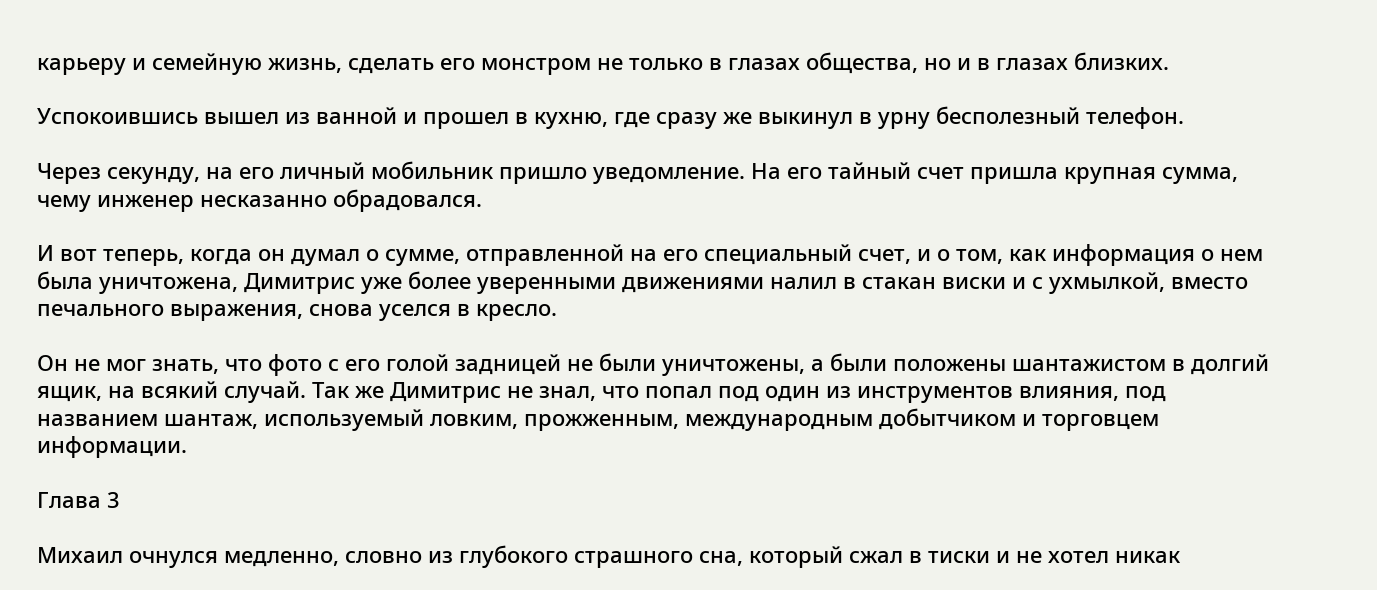карьеру и семейную жизнь, сделать его монстром не только в глазах общества, но и в глазах близких.

Успокоившись вышел из ванной и прошел в кухню, где сразу же выкинул в урну бесполезный телефон.

Через секунду, на его личный мобильник пришло уведомление. На его тайный счет пришла крупная сумма, чему инженер несказанно обрадовался.

И вот теперь, когда он думал о сумме, отправленной на его специальный счет, и о том, как информация о нем была уничтожена, Димитрис уже более уверенными движениями налил в стакан виски и с ухмылкой, вместо печального выражения, снова уселся в кресло.

Он не мог знать, что фото с его голой задницей не были уничтожены, а были положены шантажистом в долгий ящик, на всякий случай. Так же Димитрис не знал, что попал под один из инструментов влияния, под названием шантаж, используемый ловким, прожженным, международным добытчиком и торговцем информации.

Глава 3

Михаил очнулся медленно, словно из глубокого страшного сна, который сжал в тиски и не хотел никак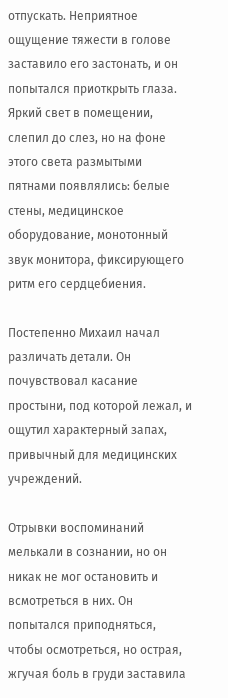отпускать. Неприятное ощущение тяжести в голове заставило его застонать, и он попытался приоткрыть глаза. Яркий свет в помещении, слепил до слез, но на фоне этого света размытыми пятнами появлялись: белые стены, медицинское оборудование, монотонный звук монитора, фиксирующего ритм его сердцебиения.

Постепенно Михаил начал различать детали. Он почувствовал касание простыни, под которой лежал, и ощутил характерный запах, привычный для медицинских учреждений.

Отрывки воспоминаний мелькали в сознании, но он никак не мог остановить и всмотреться в них. Он попытался приподняться, чтобы осмотреться, но острая, жгучая боль в груди заставила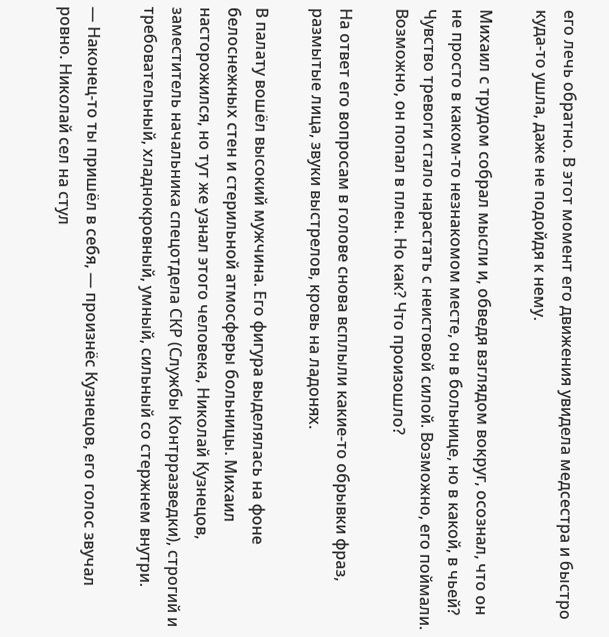его лечь обратно. В этот момент его движения увидела медсестра и быстро куда-то ушла, даже не подойдя к нему.

Михаил с трудом собрал мысли и, обведя взглядом вокруг, осознал, что он не просто в каком-то незнакомом месте, он в больнице, но в какой, в чьей? Чувство тревоги стало нарастать с неистовой силой. Возможно, его поймали. Возможно, он попал в плен. Но как? Что произошло?

На ответ его вопросам в голове снова всплыли какие-то обрывки фраз, размытые лица, звуки выстрелов, кровь на ладонях.

В палату вошёл высокий мужчина. Его фигура выделялась на фоне белоснежных стен и стерильной атмосферы больницы. Михаил насторожился, но тут же узнал этого человека, Николай Кузнецов, заместитель начальника спецотдела СКР (Службы Контрразведки), строгий и требовательный, хладнокровный, умный, сильный со стержнем внутри.

― Наконец-то ты пришёл в себя, — произнёс Кузнецов, его голос звучал ровно. Николай сел на стул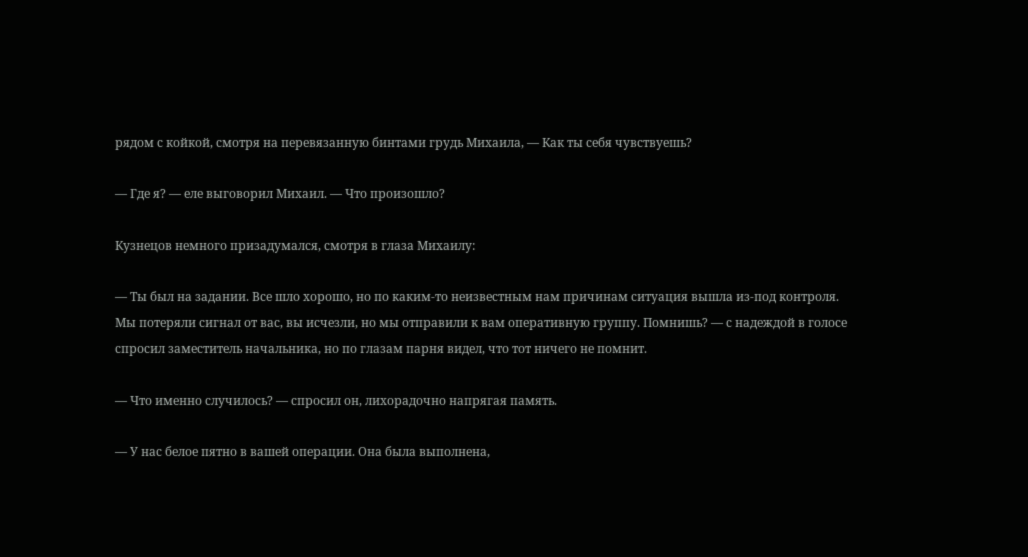рядом с койкой, смотря на перевязанную бинтами грудь Михаила, — Как ты себя чувствуешь?

― Где я? — еле выговорил Михаил. — Что произошло?

Кузнецов немного призадумался, смотря в глаза Михаилу:

― Ты был на задании. Все шло хорошо, но по каким-то неизвестным нам причинам ситуация вышла из-под контроля. Мы потеряли сигнал от вас, вы исчезли, но мы отправили к вам оперативную группу. Помнишь? — с надеждой в голосе спросил заместитель начальника, но по глазам парня видел, что тот ничего не помнит.

― Что именно случилось? — спросил он, лихорадочно напрягая память.

― У нас белое пятно в вашей операции. Она была выполнена,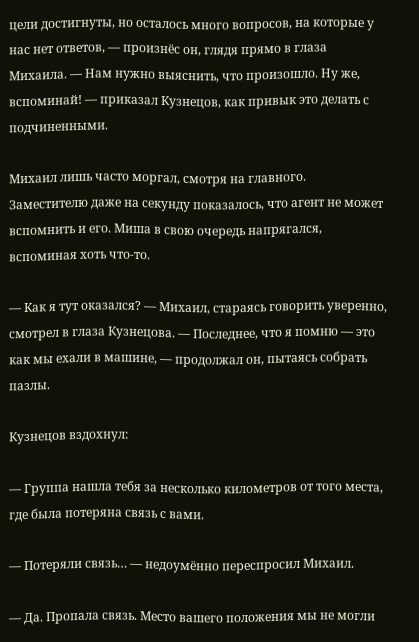цели достигнуты, но осталось много вопросов, на которые у нас нет ответов, — произнёс он, глядя прямо в глаза Михаила. — Нам нужно выяснить, что произошло. Ну же, вспоминай! — приказал Кузнецов, как привык это делать с подчиненными.

Михаил лишь часто моргал, смотря на главного. Заместителю даже на секунду показалось, что агент не может вспомнить и его. Миша в свою очередь напрягался, вспоминая хоть что-то.

— Как я тут оказался? — Михаил, стараясь говорить уверенно, смотрел в глаза Кузнецова. — Последнее, что я помню — это как мы ехали в машине, — продолжал он, пытаясь собрать пазлы.

Кузнецов вздохнул:

— Группа нашла тебя за несколько километров от того места, где была потеряна связь с вами.

— Потеряли связь… — недоумённо переспросил Михаил.

— Да. Пропала связь. Место вашего положения мы не могли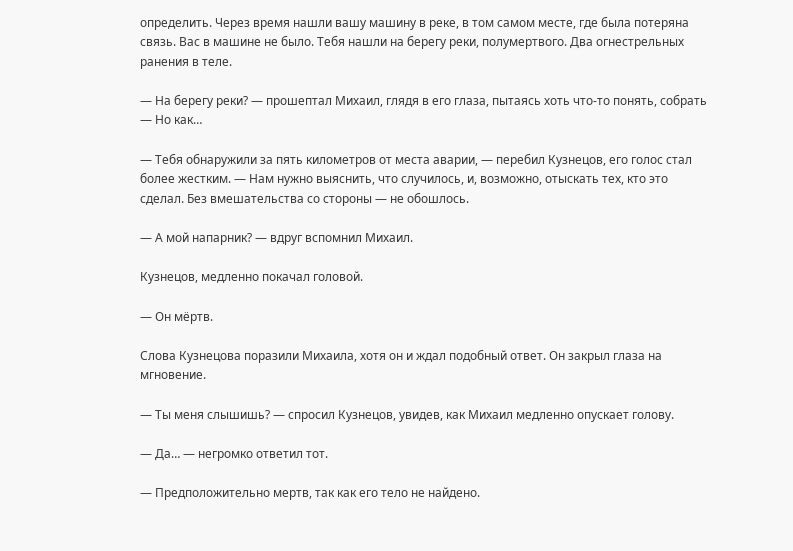определить. Через время нашли вашу машину в реке, в том самом месте, где была потеряна связь. Вас в машине не было. Тебя нашли на берегу реки, полумертвого. Два огнестрельных ранения в теле.

— На берегу реки? — прошептал Михаил, глядя в его глаза, пытаясь хоть что-то понять, собрать — Но как…

― Тебя обнаружили за пять километров от места аварии, — перебил Кузнецов, его голос стал более жестким. — Нам нужно выяснить, что случилось, и, возможно, отыскать тех, кто это сделал. Без вмешательства со стороны — не обошлось.

— А мой напарник? — вдруг вспомнил Михаил.

Кузнецов, медленно покачал головой.

— Он мёртв.

Слова Кузнецова поразили Михаила, хотя он и ждал подобный ответ. Он закрыл глаза на мгновение.

— Ты меня слышишь? — спросил Кузнецов, увидев, как Михаил медленно опускает голову.

— Да… — негромко ответил тот.

― Предположительно мертв, так как его тело не найдено.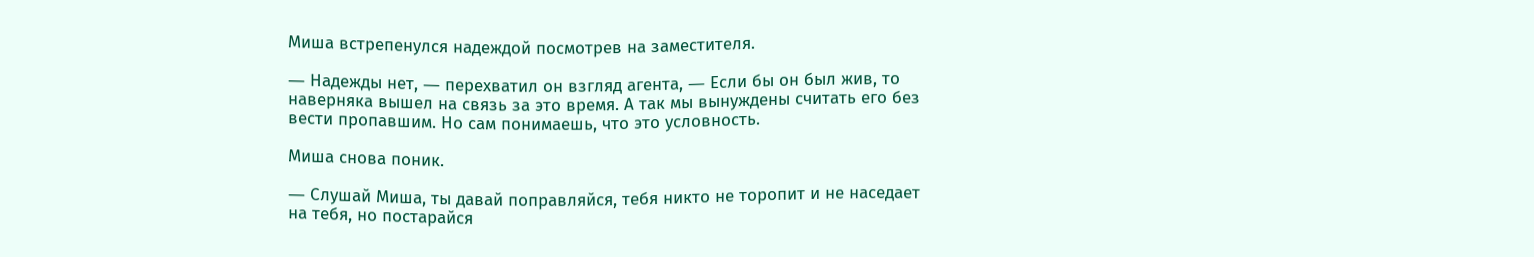Миша встрепенулся надеждой посмотрев на заместителя.

― Надежды нет, ― перехватил он взгляд агента, ― Если бы он был жив, то наверняка вышел на связь за это время. А так мы вынуждены считать его без вести пропавшим. Но сам понимаешь, что это условность.

Миша снова поник.

― Слушай Миша, ты давай поправляйся, тебя никто не торопит и не наседает на тебя, но постарайся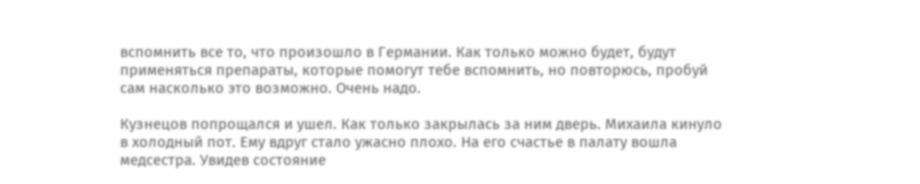вспомнить все то, что произошло в Германии. Как только можно будет, будут применяться препараты, которые помогут тебе вспомнить, но повторюсь, пробуй сам насколько это возможно. Очень надо.

Кузнецов попрощался и ушел. Как только закрылась за ним дверь. Михаила кинуло в холодный пот. Ему вдруг стало ужасно плохо. На его счастье в палату вошла медсестра. Увидев состояние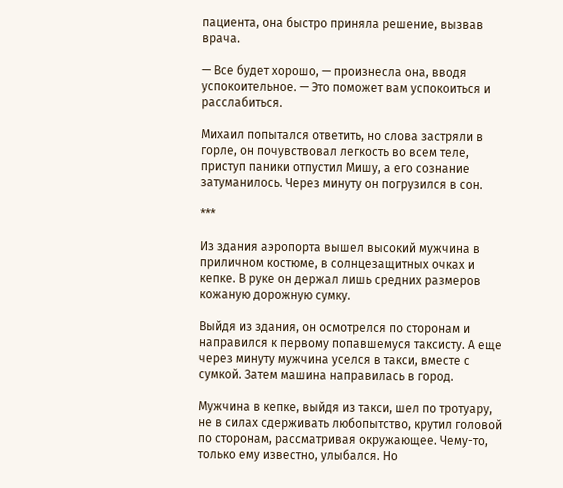пациента, она быстро приняла решение, вызвав врача.

— Все будет хорошо, — произнесла она, вводя успокоительное. — Это поможет вам успокоиться и расслабиться.

Михаил попытался ответить, но слова застряли в горле, он почувствовал легкость во всем теле, приступ паники отпустил Мишу, а его сознание затуманилось. Через минуту он погрузился в сон.

***

Из здания аэропорта вышел высокий мужчина в приличном костюме, в солнцезащитных очках и кепке. В руке он держал лишь средних размеров кожаную дорожную сумку.

Выйдя из здания, он осмотрелся по сторонам и направился к первому попавшемуся таксисту. А еще через минуту мужчина уселся в такси, вместе с сумкой. Затем машина направилась в город.

Мужчина в кепке, выйдя из такси, шел по тротуару, не в силах сдерживать любопытство, крутил головой по сторонам, рассматривая окружающее. Чему-то, только ему известно, улыбался. Но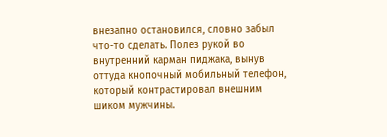внезапно остановился, словно забыл что-то сделать. Полез рукой во внутренний карман пиджака, вынув оттуда кнопочный мобильный телефон, который контрастировал внешним шиком мужчины.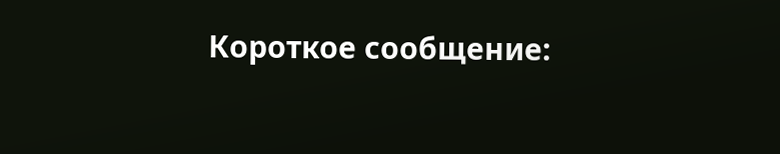Короткое сообщение: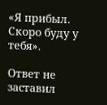«Я прибыл. Скоро буду у тебя».

Ответ не заставил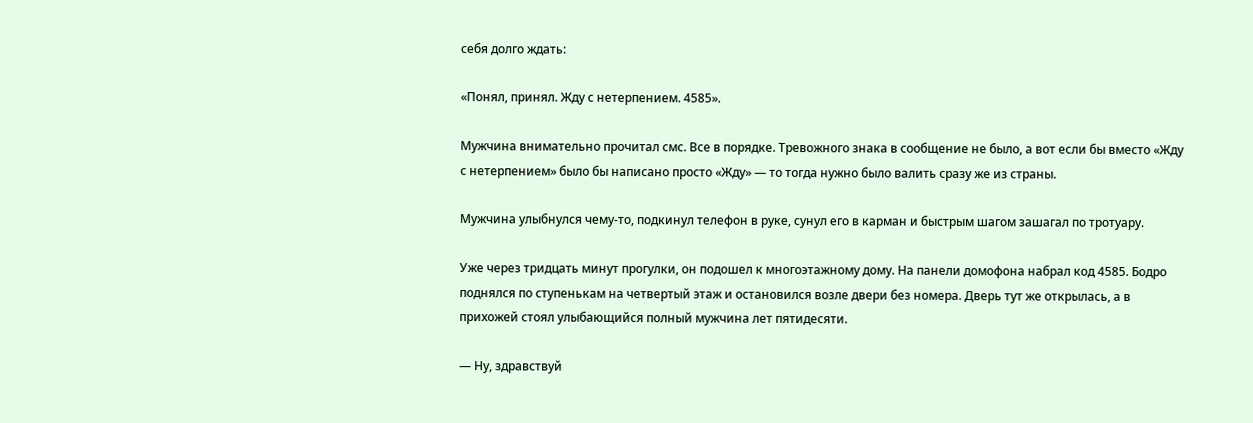себя долго ждать:

«Понял, принял. Жду с нетерпением. 4585».

Мужчина внимательно прочитал смс. Все в порядке. Тревожного знака в сообщение не было, а вот если бы вместо «Жду с нетерпением» было бы написано просто «Жду» — то тогда нужно было валить сразу же из страны.

Мужчина улыбнулся чему-то, подкинул телефон в руке, сунул его в карман и быстрым шагом зашагал по тротуару.

Уже через тридцать минут прогулки, он подошел к многоэтажному дому. На панели домофона набрал код 4585. Бодро поднялся по ступенькам на четвертый этаж и остановился возле двери без номера. Дверь тут же открылась, а в прихожей стоял улыбающийся полный мужчина лет пятидесяти.

― Ну, здравствуй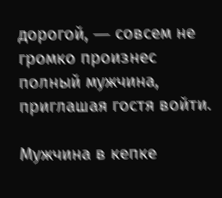дорогой, ― совсем не громко произнес полный мужчина, приглашая гостя войти.

Мужчина в кепке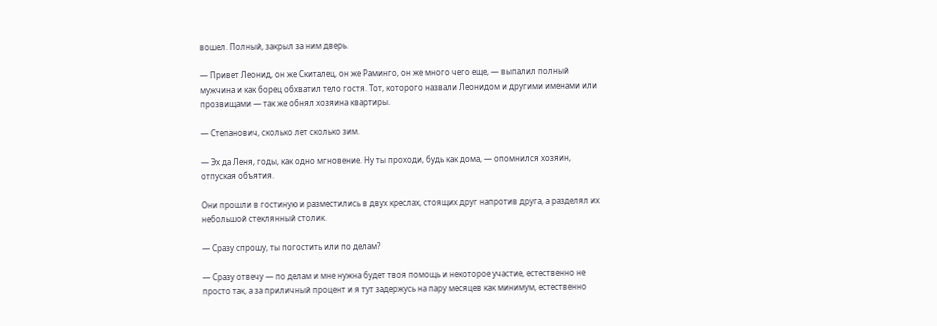вошел. Полный, закрыл за ним дверь.

― Привет Леонид, он же Скиталец, он же Раминго, он же много чего еще, ― выпалил полный мужчина и как борец обхватил тело гостя. Тот, которого назвали Леонидом и другими именами или прозвищами — так же обнял хозяина квартиры.

― Степанович, сколько лет сколько зим.

― Эх да Леня, годы, как одно мгновение. Ну ты проходи, будь как дома, ― опомнился хозяин, отпуская объятия.

Они прошли в гостиную и разместились в двух креслах, стоящих друг напротив друга, а разделял их небольшой стеклянный столик.

― Сразу спрошу, ты погостить или по делам?

― Сразу отвечу — по делам и мне нужна будет твоя помощь и некоторое участие, естественно не просто так, а за приличный процент и я тут задержусь на пару месяцев как минимум, естественно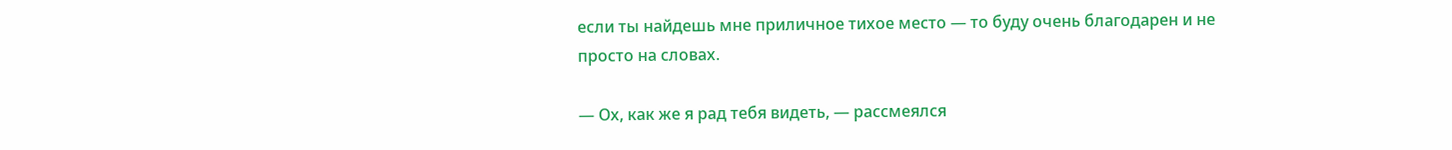если ты найдешь мне приличное тихое место — то буду очень благодарен и не просто на словах.

― Ох, как же я рад тебя видеть, ― рассмеялся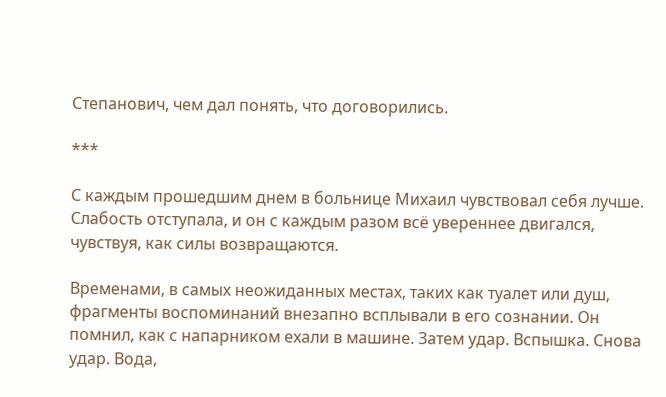Степанович, чем дал понять, что договорились.

***

С каждым прошедшим днем в больнице Михаил чувствовал себя лучше. Слабость отступала, и он с каждым разом всё увереннее двигался, чувствуя, как силы возвращаются.

Временами, в самых неожиданных местах, таких как туалет или душ, фрагменты воспоминаний внезапно всплывали в его сознании. Он помнил, как с напарником ехали в машине. Затем удар. Вспышка. Снова удар. Вода,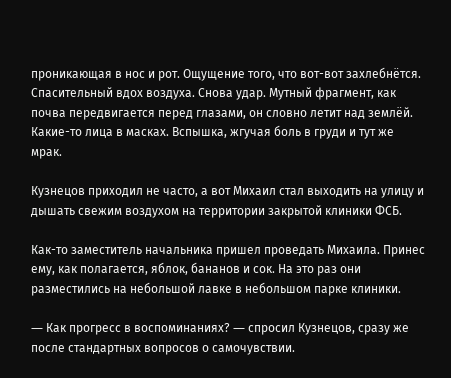проникающая в нос и рот. Ощущение того, что вот-вот захлебнётся. Спасительный вдох воздуха. Снова удар. Мутный фрагмент, как почва передвигается перед глазами, он словно летит над землёй. Какие-то лица в масках. Вспышка, жгучая боль в груди и тут же мрак.

Кузнецов приходил не часто, а вот Михаил стал выходить на улицу и дышать свежим воздухом на территории закрытой клиники ФСБ.

Как-то заместитель начальника пришел проведать Михаила. Принес ему, как полагается, яблок, бананов и сок. На это раз они разместились на небольшой лавке в небольшом парке клиники.

― Как прогресс в воспоминаниях? ― спросил Кузнецов, сразу же после стандартных вопросов о самочувствии.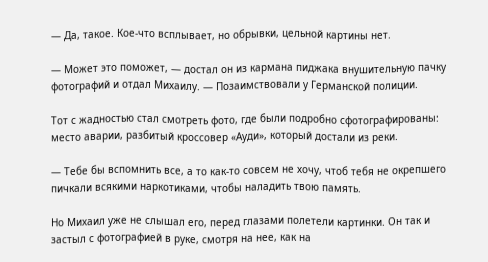― Да, такое. Кое-что всплывает, но обрывки, цельной картины нет.

― Может это поможет, ― достал он из кармана пиджака внушительную пачку фотографий и отдал Михаилу. ― Позаимствовали у Германской полиции.

Тот с жадностью стал смотреть фото, где были подробно сфотографированы: место аварии, разбитый кроссовер «Ауди», который достали из реки.

― Тебе бы вспомнить все, а то как-то совсем не хочу, чтоб тебя не окрепшего пичкали всякими наркотиками, чтобы наладить твою память.

Но Михаил уже не слышал его, перед глазами полетели картинки. Он так и застыл с фотографией в руке, смотря на нее, как на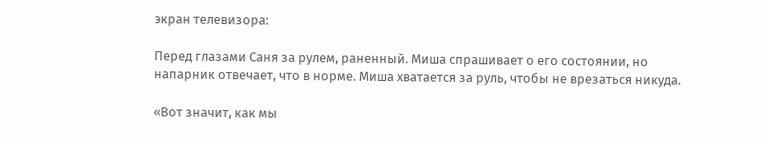экран телевизора:

Перед глазами Саня за рулем, раненный. Миша спрашивает о его состоянии, но напарник отвечает, что в норме. Миша хватается за руль, чтобы не врезаться никуда.

«Вот значит, как мы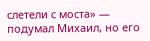слетели с моста» ― подумал Михаил, но его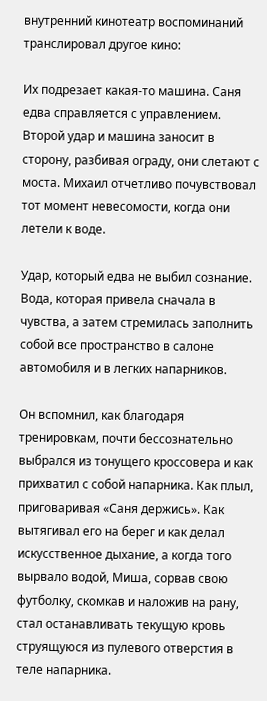внутренний кинотеатр воспоминаний транслировал другое кино:

Их подрезает какая-то машина. Саня едва справляется с управлением. Второй удар и машина заносит в сторону, разбивая ограду, они слетают с моста. Михаил отчетливо почувствовал тот момент невесомости, когда они летели к воде.

Удар, который едва не выбил сознание. Вода, которая привела сначала в чувства, а затем стремилась заполнить собой все пространство в салоне автомобиля и в легких напарников.

Он вспомнил, как благодаря тренировкам, почти бессознательно выбрался из тонущего кроссовера и как прихватил с собой напарника. Как плыл, приговаривая «Саня держись». Как вытягивал его на берег и как делал искусственное дыхание, а когда того вырвало водой, Миша, сорвав свою футболку, скомкав и наложив на рану, стал останавливать текущую кровь струящуюся из пулевого отверстия в теле напарника.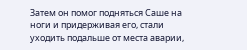Затем он помог подняться Саше на ноги и придерживая его, стали уходить подальше от места аварии,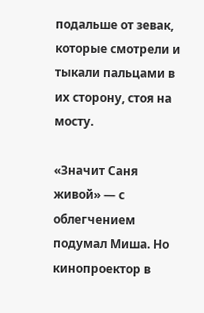подальше от зевак, которые смотрели и тыкали пальцами в их сторону, стоя на мосту.

«Значит Саня живой» ― с облегчением подумал Миша. Но кинопроектор в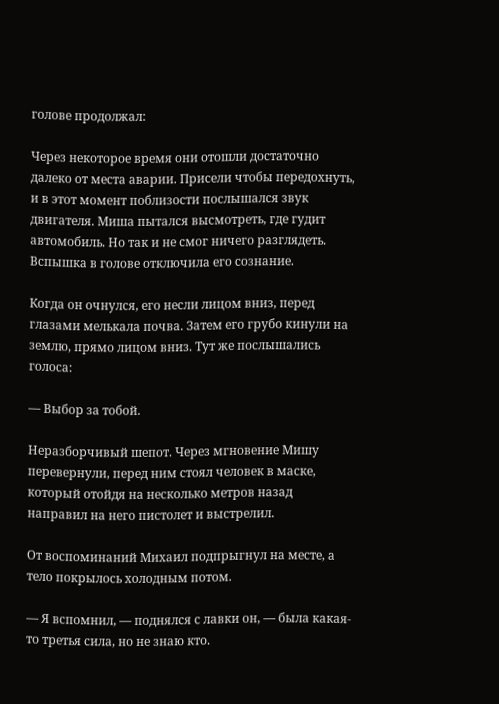голове продолжал:

Через некоторое время они отошли достаточно далеко от места аварии. Присели чтобы передохнуть, и в этот момент поблизости послышался звук двигателя. Миша пытался высмотреть, где гудит автомобиль. Но так и не смог ничего разглядеть. Вспышка в голове отключила его сознание.

Когда он очнулся, его несли лицом вниз, перед глазами мелькала почва. Затем его грубо кинули на землю, прямо лицом вниз. Тут же послышались голоса:

― Выбор за тобой.

Неразборчивый шепот. Через мгновение Мишу перевернули, перед ним стоял человек в маске, который отойдя на несколько метров назад направил на него пистолет и выстрелил.

От воспоминаний Михаил подпрыгнул на месте, а тело покрылось холодным потом.

― Я вспомнил, ― поднялся с лавки он, ― была какая-то третья сила, но не знаю кто.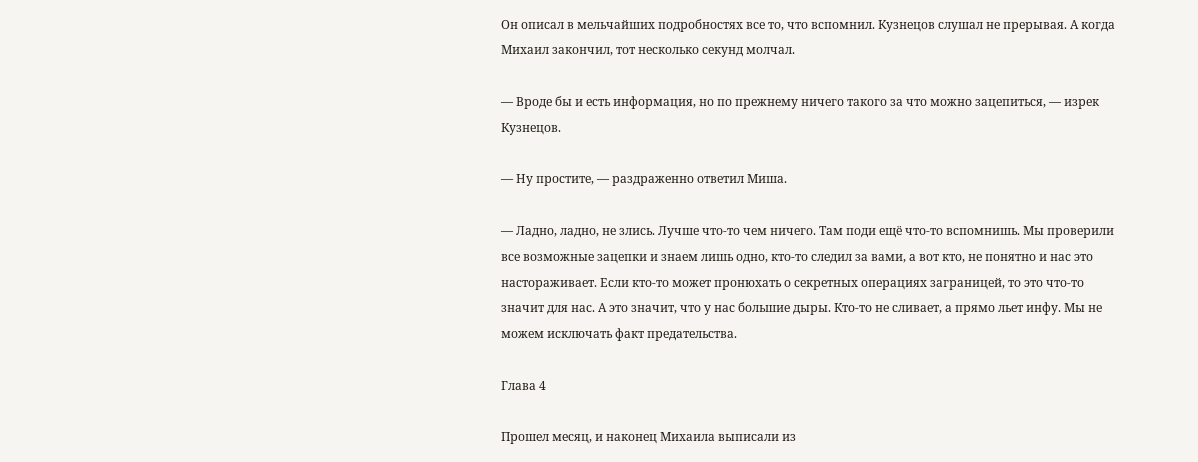Он описал в мельчайших подробностях все то, что вспомнил. Кузнецов слушал не прерывая. А когда Михаил закончил, тот несколько секунд молчал.

― Вроде бы и есть информация, но по прежнему ничего такого за что можно зацепиться, ― изрек Кузнецов.

― Ну простите, ― раздраженно ответил Миша.

― Ладно, ладно, не злись. Лучше что-то чем ничего. Там поди ещё что-то вспомнишь. Мы проверили все возможные зацепки и знаем лишь одно, кто-то следил за вами, а вот кто, не понятно и нас это настораживает. Если кто-то может пронюхать о секретных операциях заграницей, то это что-то значит для нас. А это значит, что у нас большие дыры. Кто-то не сливает, а прямо льет инфу. Мы не можем исключать факт предательства.

Глава 4

Прошел месяц, и наконец Михаила выписали из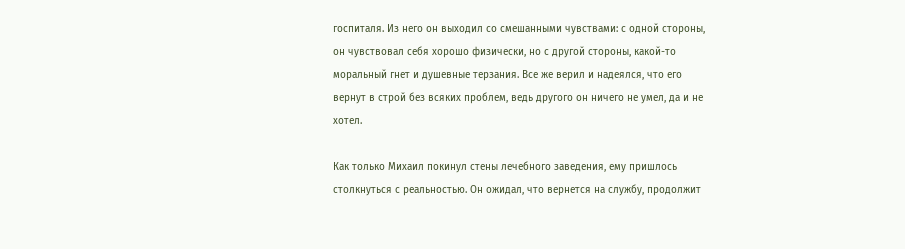госпиталя. Из него он выходил со смешанными чувствами: с одной стороны, он чувствовал себя хорошо физически, но с другой стороны, какой-то моральный гнет и душевные терзания. Все же верил и надеялся, что его вернут в строй без всяких проблем, ведь другого он ничего не умел, да и не хотел.

Как только Михаил покинул стены лечебного заведения, ему пришлось столкнуться с реальностью. Он ожидал, что вернется на службу, продолжит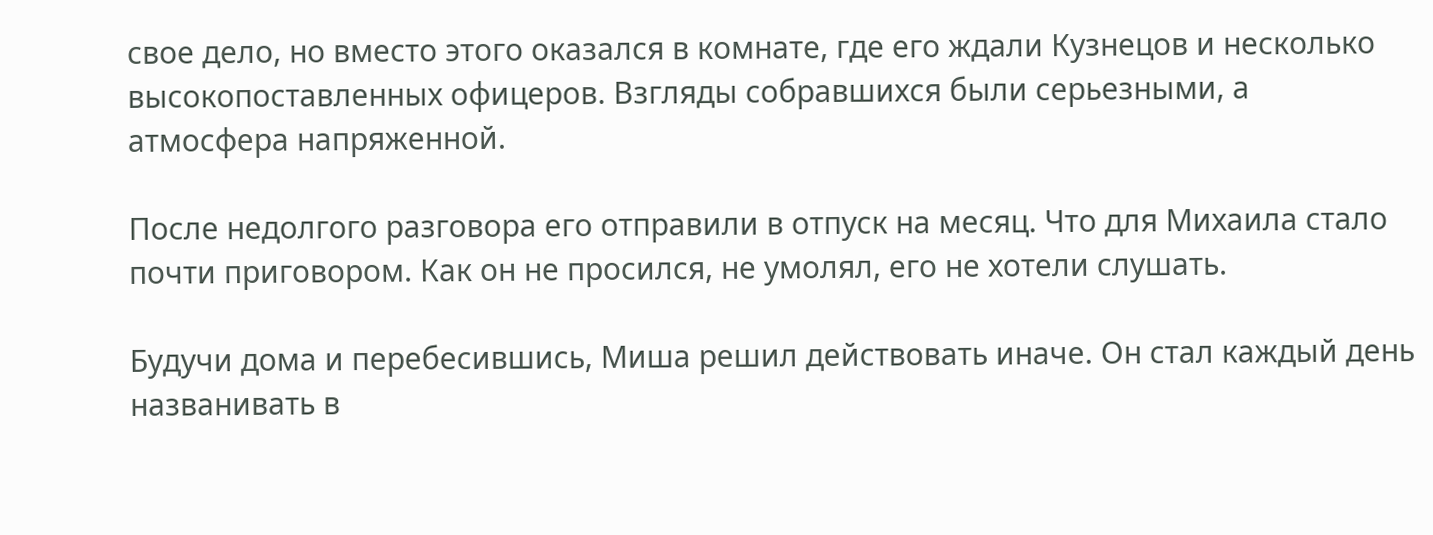свое дело, но вместо этого оказался в комнате, где его ждали Кузнецов и несколько высокопоставленных офицеров. Взгляды собравшихся были серьезными, а атмосфера напряженной.

После недолгого разговора его отправили в отпуск на месяц. Что для Михаила стало почти приговором. Как он не просился, не умолял, его не хотели слушать.

Будучи дома и перебесившись, Миша решил действовать иначе. Он стал каждый день названивать в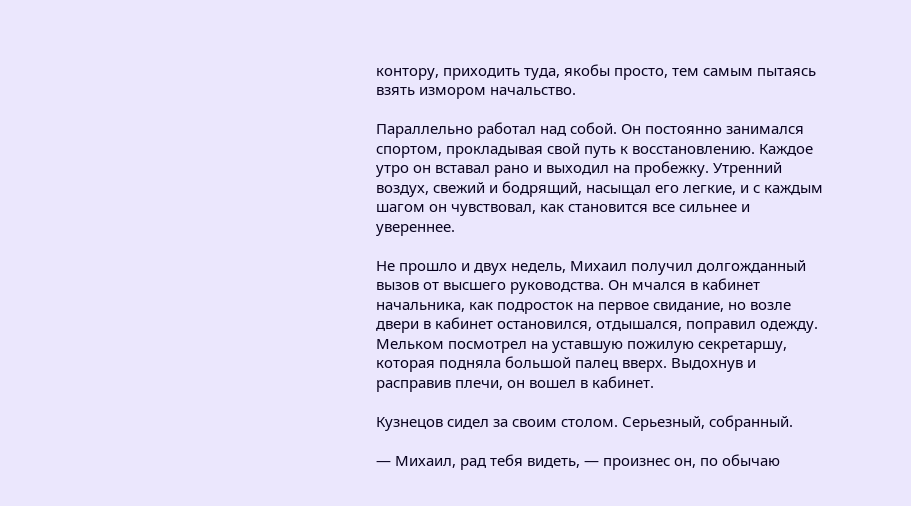контору, приходить туда, якобы просто, тем самым пытаясь взять измором начальство.

Параллельно работал над собой. Он постоянно занимался спортом, прокладывая свой путь к восстановлению. Каждое утро он вставал рано и выходил на пробежку. Утренний воздух, свежий и бодрящий, насыщал его легкие, и с каждым шагом он чувствовал, как становится все сильнее и увереннее.

Не прошло и двух недель, Михаил получил долгожданный вызов от высшего руководства. Он мчался в кабинет начальника, как подросток на первое свидание, но возле двери в кабинет остановился, отдышался, поправил одежду. Мельком посмотрел на уставшую пожилую секретаршу, которая подняла большой палец вверх. Выдохнув и расправив плечи, он вошел в кабинет.

Кузнецов сидел за своим столом. Серьезный, собранный.

— Михаил, рад тебя видеть, — произнес он, по обычаю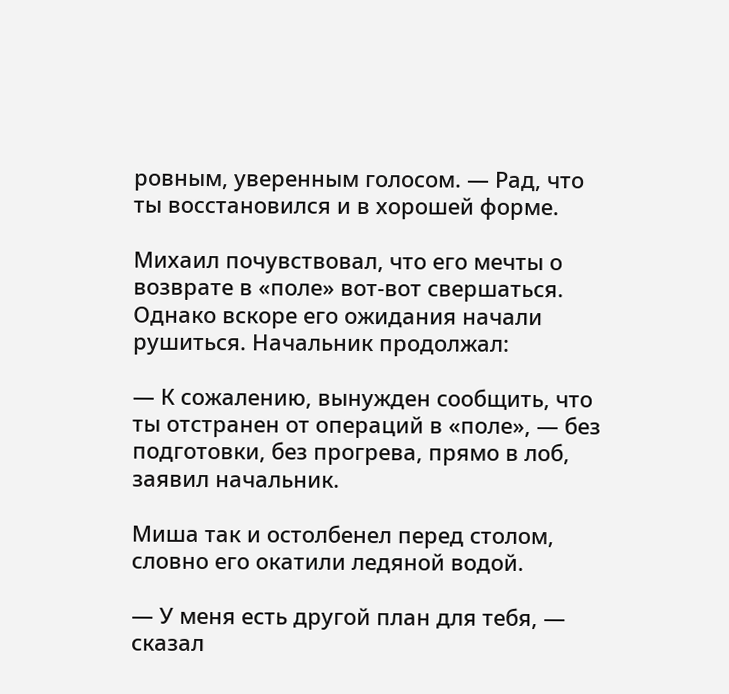ровным, уверенным голосом. — Рад, что ты восстановился и в хорошей форме.

Михаил почувствовал, что его мечты о возврате в «поле» вот-вот свершаться. Однако вскоре его ожидания начали рушиться. Начальник продолжал:

— К сожалению, вынужден сообщить, что ты отстранен от операций в «поле», — без подготовки, без прогрева, прямо в лоб, заявил начальник.

Миша так и остолбенел перед столом, словно его окатили ледяной водой.

— У меня есть другой план для тебя, — сказал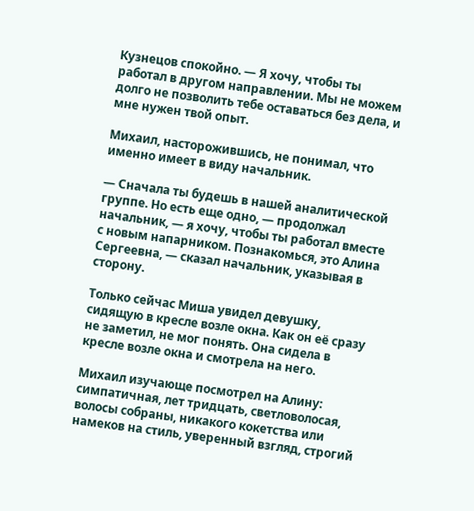Кузнецов спокойно. — Я хочу, чтобы ты работал в другом направлении. Мы не можем долго не позволить тебе оставаться без дела, и мне нужен твой опыт.

Михаил, насторожившись, не понимал, что именно имеет в виду начальник.

— Сначала ты будешь в нашей аналитической группе. Но есть еще одно, — продолжал начальник, — я хочу, чтобы ты работал вместе с новым напарником. Познакомься, это Алина Сергеевна, — сказал начальник, указывая в сторону.

Только сейчас Миша увидел девушку, сидящую в кресле возле окна. Как он её сразу не заметил, не мог понять. Она сидела в кресле возле окна и смотрела на него.

Михаил изучающе посмотрел на Алину: симпатичная, лет тридцать, светловолосая, волосы собраны, никакого кокетства или намеков на стиль, уверенный взгляд, строгий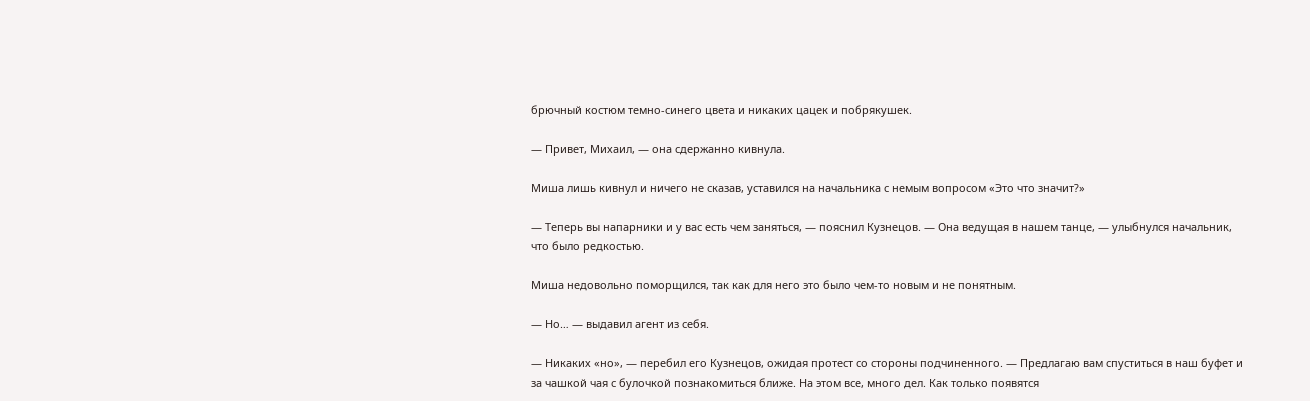брючный костюм темно-синего цвета и никаких цацек и побрякушек.

— Привет, Михаил, — она сдержанно кивнула.

Миша лишь кивнул и ничего не сказав, уставился на начальника с немым вопросом «Это что значит?»

— Теперь вы напарники и у вас есть чем заняться, — пояснил Кузнецов. — Она ведущая в нашем танце, — улыбнулся начальник, что было редкостью.

Миша недовольно поморщился, так как для него это было чем-то новым и не понятным.

— Но… — выдавил агент из себя.

— Никаких «но», — перебил его Кузнецов, ожидая протест со стороны подчиненного. — Предлагаю вам спуститься в наш буфет и за чашкой чая с булочкой познакомиться ближе. На этом все, много дел. Как только появятся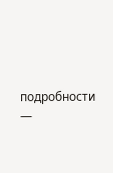подробности —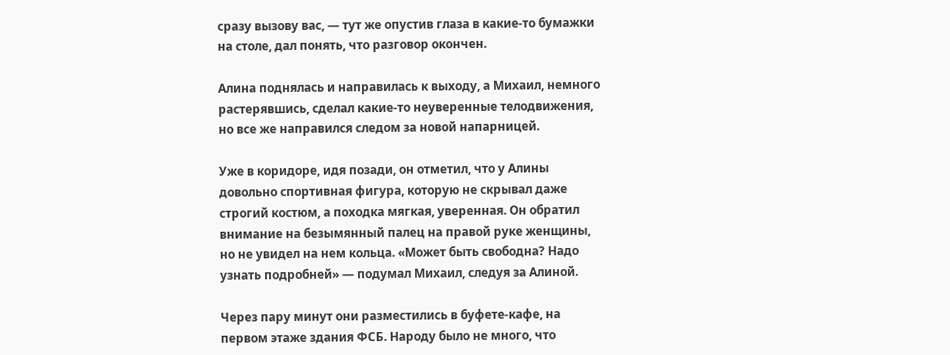сразу вызову вас, — тут же опустив глаза в какие-то бумажки на столе, дал понять, что разговор окончен.

Алина поднялась и направилась к выходу, а Михаил, немного растерявшись, сделал какие-то неуверенные телодвижения, но все же направился следом за новой напарницей.

Уже в коридоре, идя позади, он отметил, что у Алины довольно спортивная фигура, которую не скрывал даже строгий костюм, а походка мягкая, уверенная. Он обратил внимание на безымянный палец на правой руке женщины, но не увидел на нем кольца. «Может быть свободна? Надо узнать подробней» — подумал Михаил, следуя за Алиной.

Через пару минут они разместились в буфете-кафе, на первом этаже здания ФСБ. Народу было не много, что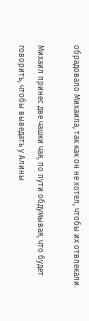обрадовало Михаила, так как он не хотел, чтобы их отвлекали.

Михаил принес две чашки чая, по пути обдумывая, что будет говорить, чтобы выведать у Алины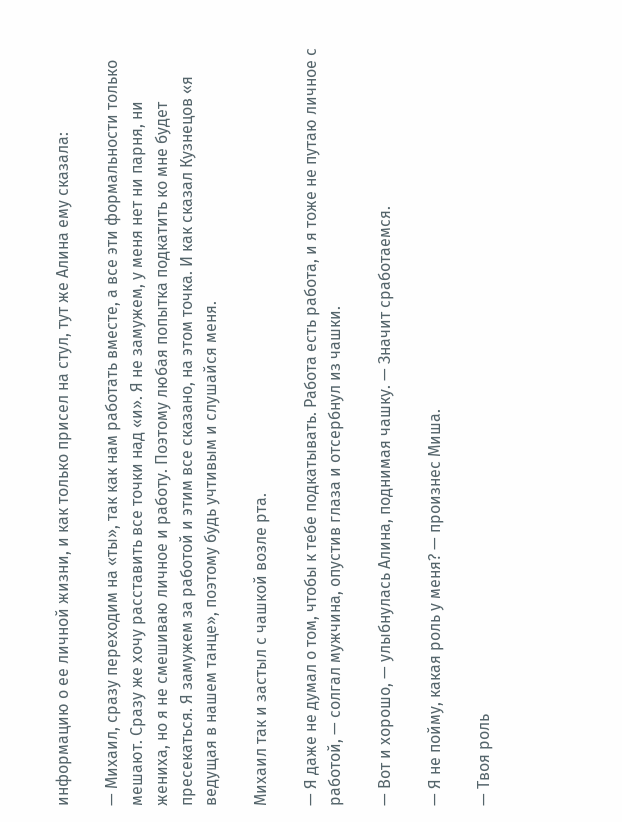информацию о ее личной жизни, и как только присел на стул, тут же Алина ему сказала:

— Михаил, сразу переходим на «ты», так как нам работать вместе, а все эти формальности только мешают. Сразу же хочу расставить все точки над «и». Я не замужем, у меня нет ни парня, ни жениха, но я не смешиваю личное и работу. Поэтому любая попытка подкатить ко мне будет пресекаться. Я замужем за работой и этим все сказано, на этом точка. И как сказал Кузнецов «я ведущая в нашем танце», поэтому будь учтивым и слушайся меня.

Михаил так и застыл с чашкой возле рта.

— Я даже не думал о том, чтобы к тебе подкатывать. Работа есть работа, и я тоже не путаю личное с работой, — солгал мужчина, опустив глаза и отсербнул из чашки.

— Вот и хорошо, — улыбнулась Алина, поднимая чашку. — Значит сработаемся.

— Я не пойму, какая роль у меня? — произнес Миша.

— Твоя роль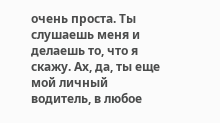очень проста. Ты слушаешь меня и делаешь то, что я скажу. Ах, да, ты еще мой личный водитель, в любое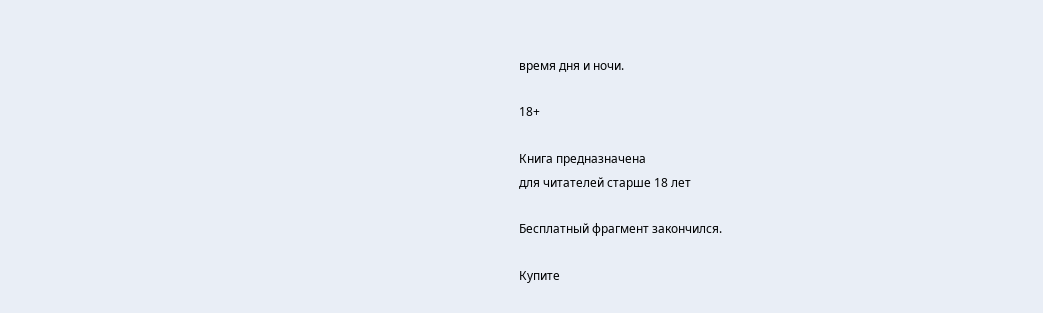время дня и ночи.

18+

Книга предназначена
для читателей старше 18 лет

Бесплатный фрагмент закончился.

Купите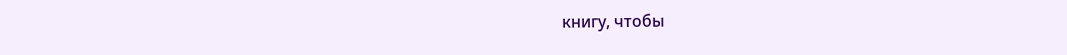книгу, чтобы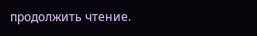продолжить чтение.